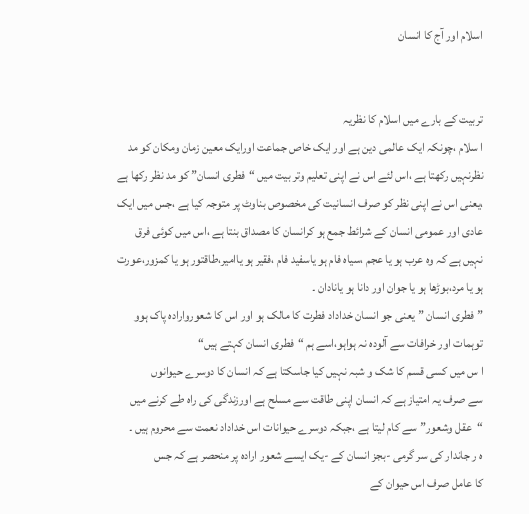اسلام اور آج کا انسان


تربيت کے بارے ميں اسلام کا نظريہ
ا سلام ،چونکہ ایک عالمی دین ہے اور ایک خاص جماعت اورایک معين زمان ومکان کو مد
نظرنہيں رکهتا ہے ،اس لئے اس نے اپنی تعليم وتر بيت ميں “فطری انسان” کو مد نظر رکها ہے
،یعنی اس نے اپنی نظر کو صرف انسانيت کی مخصوص بناوٹ پر متوجہ کيا ہے ،جس ميں ایک
عادی اور عمومی انسان کے شرائط جمع ہو کرانسان کا مصداق بنتا ہے ،اس ميں کوئی فرق
نہيں ہے کہ وہ عرب ہو یا عجم ،سياہ فام ہو یاسفيد فام ،فقير ہو یاامير،طاقتور ہو یا کمزور،عورت
ہو یا مرد،بوڑها ہو یا جوان اور دانا ہو یانادان ۔
”فطری انسان ”یعنی جو انسان خداداد فطرت کا مالک ہو اور اس کا شعوروارادہ پاک ہوو
توہمات اور خرافات سے آلودہ نہ ہواہو،اسے ہم “فطری انسان کہتے ہيں“
ا س ميں کسی قسم کا شک و شبہ نہيں کيا جاسکتا ہے کہ انسان کا دوسرے حيوانوں
سے صرف یہ امتياز ہے کہ انسان اپنی طاقت سے مسلح ہے اورزندگی کی راہ طے کرنے ميں
“عقل وشعور”سے کام ليتا ہے ،جبکہ دوسرے حيوانات اس خداداد نعمت سے محروم ہيں ۔
ہ ر جاندار کی سر گرمی -بجز انسان کے -یک ایسے شعور ارادہ پر منحصر ہے کہ جس
کا عامل صرف اس حيوان کے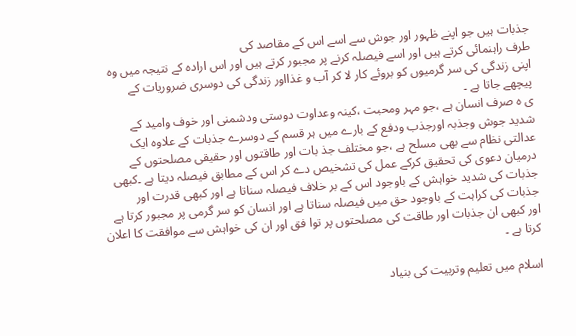جذبات ہيں جو اپنے ظہور اور جوش سے اسے اس کے مقاصد کی
طرف راہنمائی کرتے ہيں اور اسے فيصلہ کرنے پر مجبور کرتے ہيں اور اس ارادہ کے نتيجہ ميں وہ
اپنی زندگی کی سر گرميوں کو بروئے کار لا کر آب و غذااور زندگی کی دوسری ضروریات کے
پيچهے جاتا ہے ۔
ی ہ صرف انسان ہے ،جو مہر ومحبت ،کينہ وعداوت دوستی ودشمنی اور خوف واميد کے
شدید جوش وجذبہ اورجذب ودفع کے بارے ميں ہر قسم کے دوسرے جذبات کے علاوہ ایک
عدالتی نظام سے بهی مسلح ہے ،جو مختلف جذ بات اور طاقتوں اور حقيقی مصلحتوں کے
درميان دعوی کی تحقيق کرکے عمل کی تشخيص دے کر اس کے مطابق فيصلہ دیتا ہے ۔کبهی
جذبات کی شدید خواہش کے باوجود اس کے بر خلاف فيصلہ سناتا ہے اور کبهی قدرت اور
جذبات کی کراہت کے باوجود حق ميں فيصلہ سناتا ہے اور انسان کو سر گرمی پر مجبور کرتا ہے
اور کبهی ان جذبات اور طاقت کی مصلحتوں پر توا فق اور ان کی خواہش سے موافقت کا اعلان
کرتا ہے ۔

اسلام ميں تعليم وتربيت کی بنياد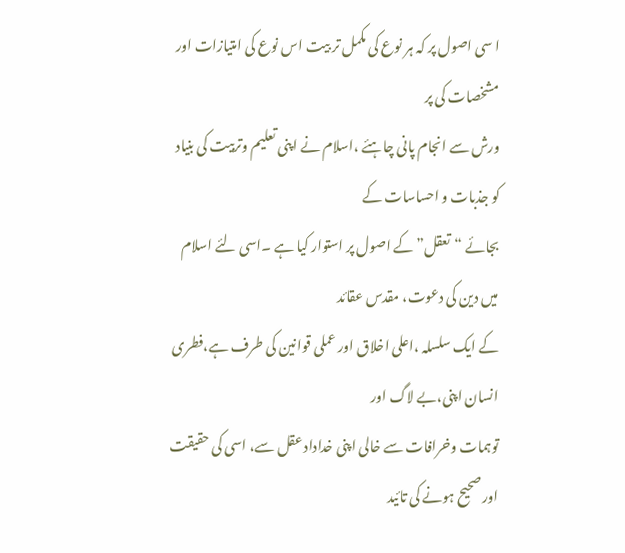ا سی اصول پر کہ ہر نوع کی مکمل تر بيت اس نوع کی امتيازات اور مشخصات کی پر
ورش سے انجام پانی چاہئے ،اسلام نے اپنی تعليم وتربيت کی بنياد کو جذبات و احساسات کے
بجائے “تعقل” کے اصول پر استوار کيا ہے ۔اسی لئے اسلام ميں دین کی دعوت، مقدس عقائد
کے ایک سلسلہ ،اعلی اخلاق اور عملی قوانين کی طرف ہے،فطری انسان اپنی،بے لاگ اور
توہمات وخرافات سے خالی اپنی خداداد عقل سے، اسی کی حقيقت اور صحيح ہونے کی تائيد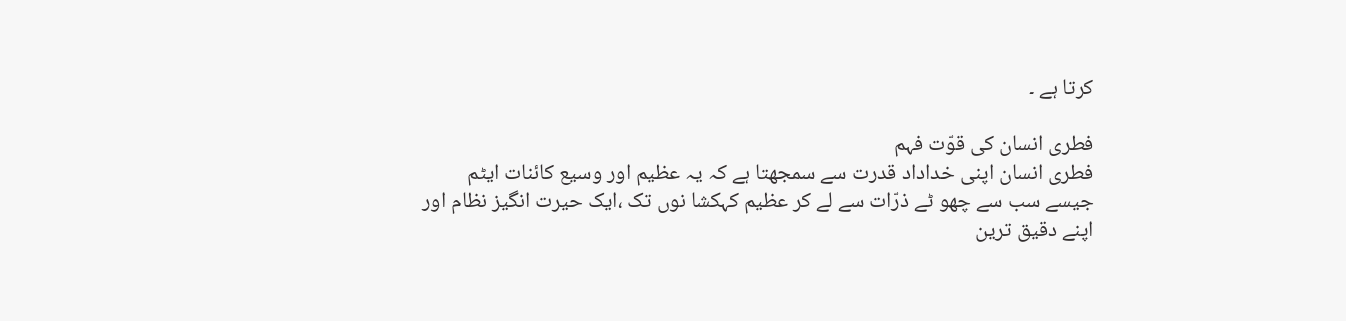کرتا ہے ۔

فطری انسان کی قوّت فہم
فطری انسان اپنی خداداد قدرت سے سمجهتا ہے کہ یہ عظيم اور وسيع کائنات ایڻم
جيسے سب سے چهو ڻے ذرّات سے لے کر عظيم کہکشا نوں تک ،ایک حيرت انگيز نظام اور
اپنے دقيق ترین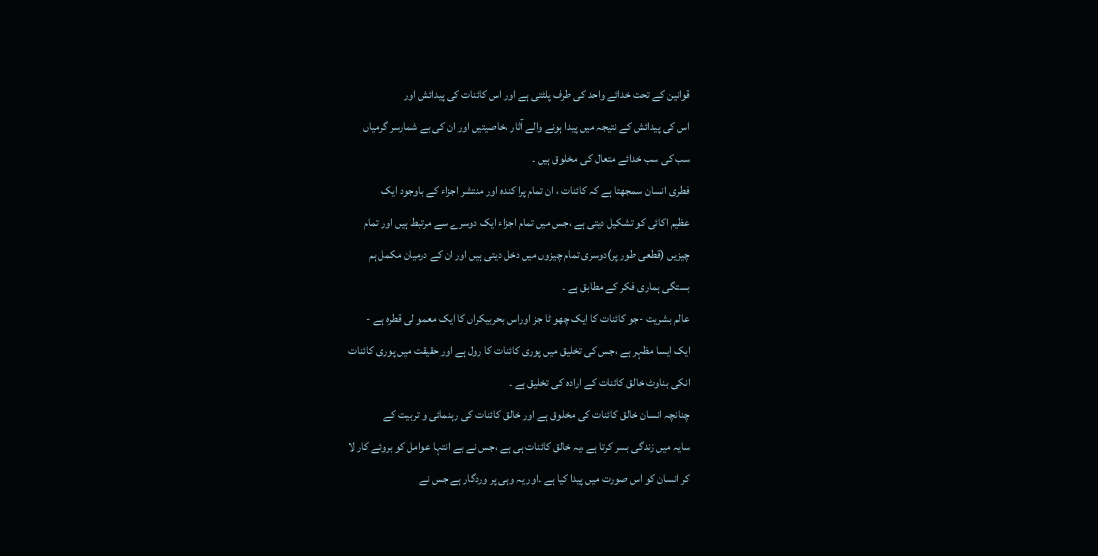قوانين کے تحت خدائے واحد کی طرف پلڻتی ہے اور اس کائنات کی پيدائش اور
اس کی پيدائش کے نتيجہ ميں پيدا ہونے والے آثار ،خاصيتيں اور ان کی بے شمارسر گرمياں
سب کی سب خدائے متعال کی مخلوق ہيں ۔
فطری انسان سمجهتا ہے کہ کائنات ، ان تمام پرا کندہ اور منتشر اجزاء کے باوجود ایک
عظيم اکائی کو تشکيل دیتی ہے ،جس ميں تمام اجزاء ایک دوسرے سے مرتبط ہيں اور تمام
چيزیں (قطعی طور پر)دوسری تمام چيزوں ميں دخل دیتی ہيں اور ان کے درميان مکمل ہم
بستگی ہماری فکر کے مطابق ہے ۔
عالم بشریت -جو کائنات کا ایک چهو ڻا جز اوراس بحربيکراں کا ایک معمو لی قطرہ ہے -
ایک ایسا مظہر ہے ،جس کی تخليق ميں پوری کائنات کا رول ہے اور حقيقت ميں پوری کائنات
انکی بناوٹ خالق کائنات کے ارادہ کی تخليق ہے ۔
چنانچہ انسان خالق کائنات کی مخلوق ہے اور خالق کائنات کی رہنمائی و تربيت کے
سایہ ميں زندگی بسر کرتا ہے ،یہ خالق کائنات ہی ہے ،جس نے بے انتہا عوامل کو بروئے کار لا
کر انسان کو اس صورت ميں پيدا کيا ہے ۔اور یہ وہی پر وردگار ہے جس نے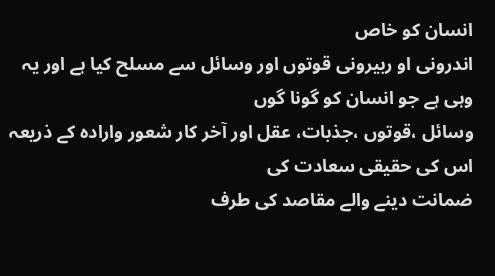انسان کو خاص
اندرونی او ربيرونی قوتوں اور وسائل سے مسلح کيا ہے اور یہ وہی ہے جو انسان کو گونا گوں
وسائل ،قوتوں ،جذبات، عقل اور آخر کار شعور وارادہ کے ذریعہ اس کی حقيقی سعادت کی
ضمانت دینے والے مقاصد کی طرف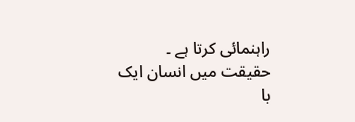راہنمائی کرتا ہے ۔
حقيقت ميں انسان ایک با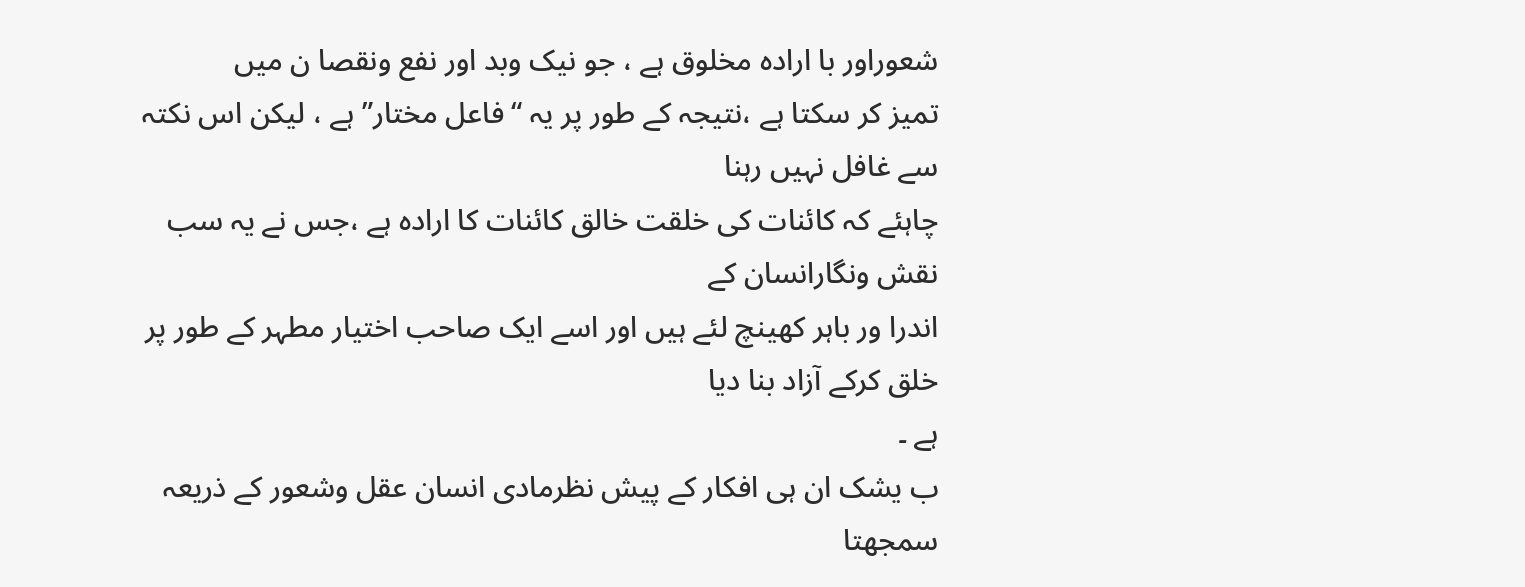شعوراور با ارادہ مخلوق ہے ، جو نيک وبد اور نفع ونقصا ن ميں
تميز کر سکتا ہے ،نتيجہ کے طور پر یہ “فاعل مختار” ہے ، ليکن اس نکتہ سے غافل نہيں رہنا
چاہئے کہ کائنات کی خلقت خالق کائنات کا ارادہ ہے ،جس نے یہ سب نقش ونگارانسان کے
اندرا ور باہر کهينچ لئے ہيں اور اسے ایک صاحب اختيار مطہر کے طور پر خلق کرکے آزاد بنا دیا
ہے ۔
ب يشک ان ہی افکار کے پيش نظرمادی انسان عقل وشعور کے ذریعہ سمجهتا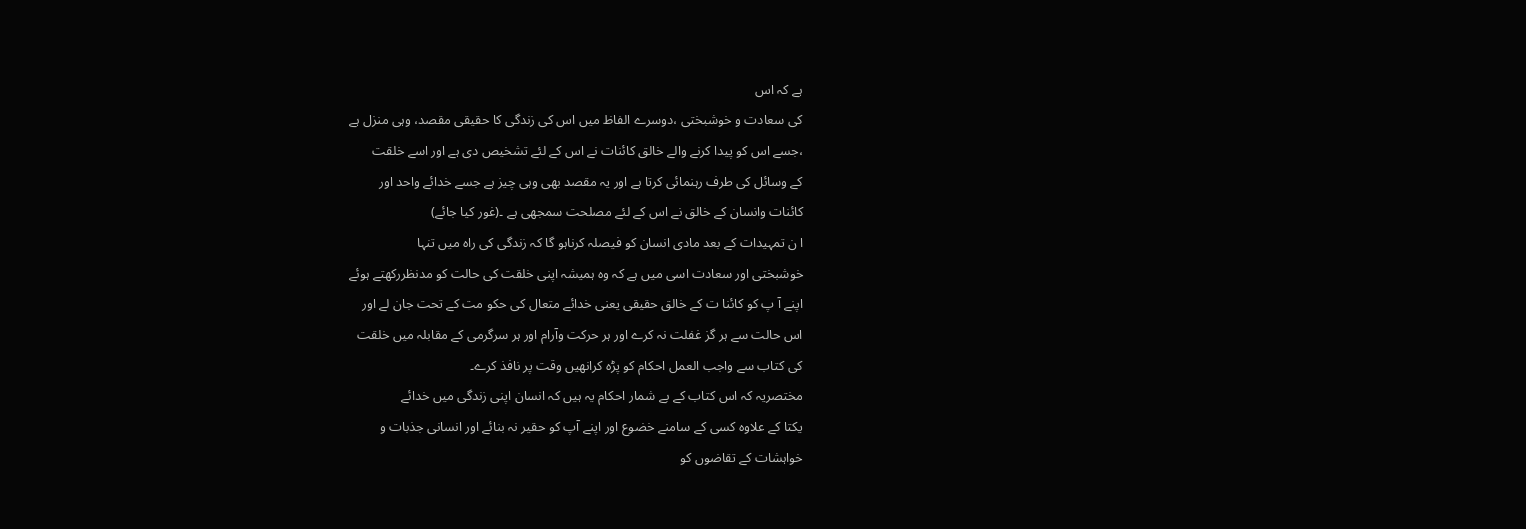ہے کہ اس
کی سعادت و خوشبختی ،دوسرے الفاظ ميں اس کی زندگی کا حقيقی مقصد، وہی منزل ہے
،جسے اس کو پيدا کرنے والے خالق کائنات نے اس کے لئے تشخيص دی ہے اور اسے خلقت
کے وسائل کی طرف رہنمائی کرتا ہے اور یہ مقصد بهی وہی چيز ہے جسے خدائے واحد اور
کائنات وانسان کے خالق نے اس کے لئے مصلحت سمجهی ہے ۔(غور کيا جائے)
ا ن تمہيدات کے بعد مادی انسان کو فيصلہ کرناہو گا کہ زندگی کی راہ ميں تنہا
خوشبختی اور سعادت اسی ميں ہے کہ وہ ہميشہ اپنی خلقت کی حالت کو مدنظررکهتے ہوئے
اپنے آ پ کو کائنا ت کے خالق حقيقی یعنی خدائے متعال کی حکو مت کے تحت جان لے اور
اس حالت سے ہر گز غفلت نہ کرے اور ہر حرکت وآرام اور ہر سرگرمی کے مقابلہ ميں خلقت
کی کتاب سے واجب العمل احکام کو پڑه کرانهيں وقت پر نافذ کرے۔
مختصریہ کہ اس کتاب کے بے شمار احکام یہ ہيں کہ انسان اپنی زندگی ميں خدائے
یکتا کے علاوہ کسی کے سامنے خضوع اور اپنے آپ کو حقير نہ بنائے اور انسانی جذبات و
خواہشات کے تقاضوں کو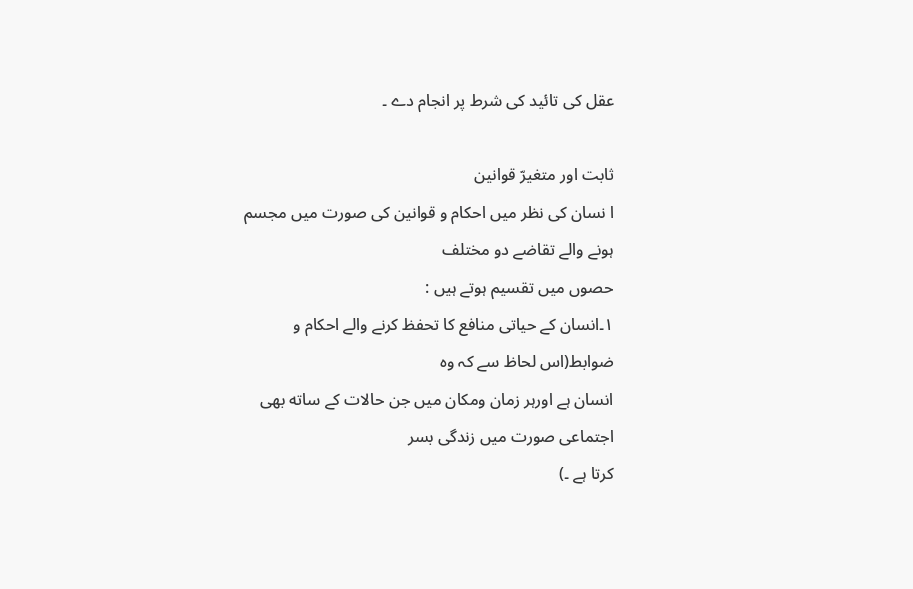عقل کی تائيد کی شرط پر انجام دے ۔

ثابت اور متغيرّ قوانين
ا نسان کی نظر ميں احکام و قوانين کی صورت ميں مجسم ہونے والے تقاضے دو مختلف
حصوں ميں تقسيم ہوتے ہيں :
١۔انسان کے حياتی منافع کا تحفظ کرنے والے احکام و ضوابط(اس لحاظ سے کہ وہ
انسان ہے اورہر زمان ومکان ميں جن حالات کے ساته بهی اجتماعی صورت ميں زندگی بسر
کرتا ہے ۔)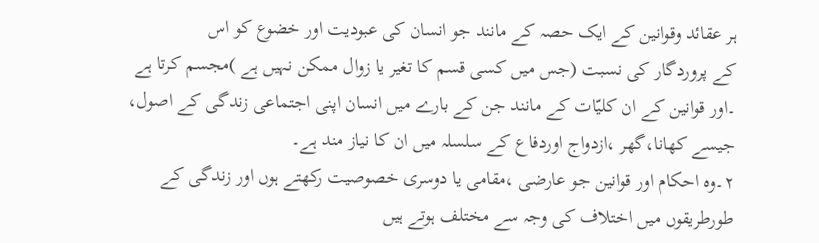ہر عقائد وقوانين کے ایک حصہ کے مانند جو انسان کی عبودیت اور خضوع کو اس
کے پروردگار کی نسبت (جس ميں کسی قسم کا تغير یا زوال ممکن نہيں ہے )مجسم کرتا ہے
۔اور قوانين کے ان کليّات کے مانند جن کے بارے ميں انسان اپنی اجتماعی زندگی کے اصول،
جيسے کهانا،گهر ،ازدواج اوردفاع کے سلسلہ ميں ان کا نياز مند ہے۔
٢۔وہ احکام اور قوانين جو عارضی ،مقامی یا دوسری خصوصيت رکهتے ہوں اور زندگی کے
طورطریقوں ميں اختلاف کی وجہ سے مختلف ہوتے ہيں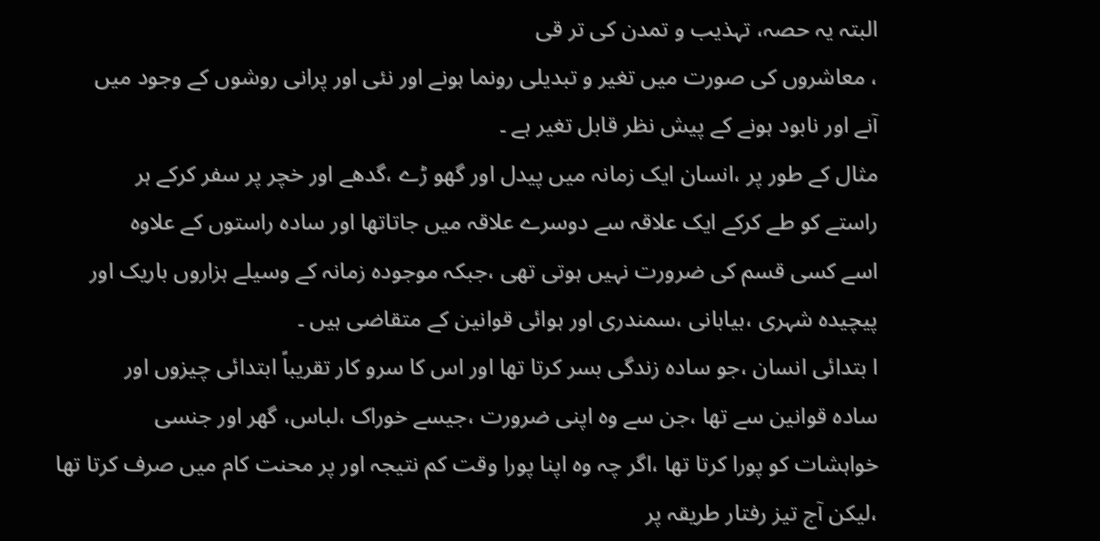البتہ یہ حصہ، تہذیب و تمدن کی تر قی
، معاشروں کی صورت ميں تغير و تبدیلی رونما ہونے اور نئی اور پرانی روشوں کے وجود ميں
آنے اور نابود ہونے کے پيش نظر قابل تغير ہے ۔
مثال کے طور پر ،انسان ایک زمانہ ميں پيدل اور گهو ڑے ،گدهے اور خچر پر سفر کرکے ہر
راستے کو طے کرکے ایک علاقہ سے دوسرے علاقہ ميں جاتاتها اور سادہ راستوں کے علاوہ
اسے کسی قسم کی ضرورت نہيں ہوتی تهی ،جبکہ موجودہ زمانہ کے وسيلے ہزاروں باریک اور
پيچيدہ شہری ،بيابانی ،سمندری اور ہوائی قوانين کے متقاضی ہيں ۔
ا بتدائی انسان ،جو سادہ زندگی بسر کرتا تها اور اس کا سرو کار تقریباً ابتدائی چيزوں اور
سادہ قوانين سے تها ،جن سے وہ اپنی ضرورت ،جيسے خوراک ،لباس، گهر اور جنسی
خواہشات کو پورا کرتا تها ،اگر چہ وہ اپنا پورا وقت کم نتيجہ اور پر محنت کام ميں صرف کرتا تها
،ليکن آج تيز رفتار طریقہ پر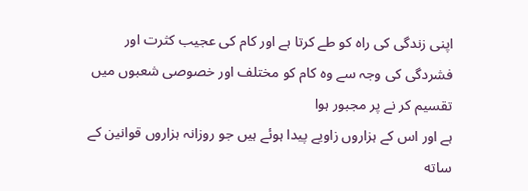اپنی زندگی کی راہ کو طے کرتا ہے اور کام کی عجيب کثرت اور
فشردگی کی وجہ سے وہ کام کو مختلف اور خصوصی شعبوں ميں تقسيم کر نے پر مجبور ہوا
ہے اور اس کے ہزاروں زاویے پيدا ہوئے ہيں جو روزانہ ہزاروں قوانين کے ساته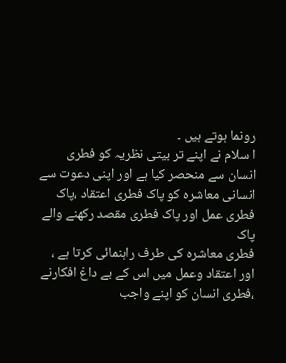رونما ہوتے ہيں ۔
ا سلام نے اپنے تر بيتی نظریہ کو فطری انسان سے منحصر کيا ہے اور اپنی دعوت سے
انسانی معاشرہ کو پاک فطری اعتقاد ،پاک فطری عمل اور پاک فطری مقصد رکهنے والے پاک
فطری معاشرہ کی طرف راہنمائی کرتا ہے ، اور اعتقاد وعمل ميں اس کے بے داغ افکارنے
،فطری انسان کو اپنے واجب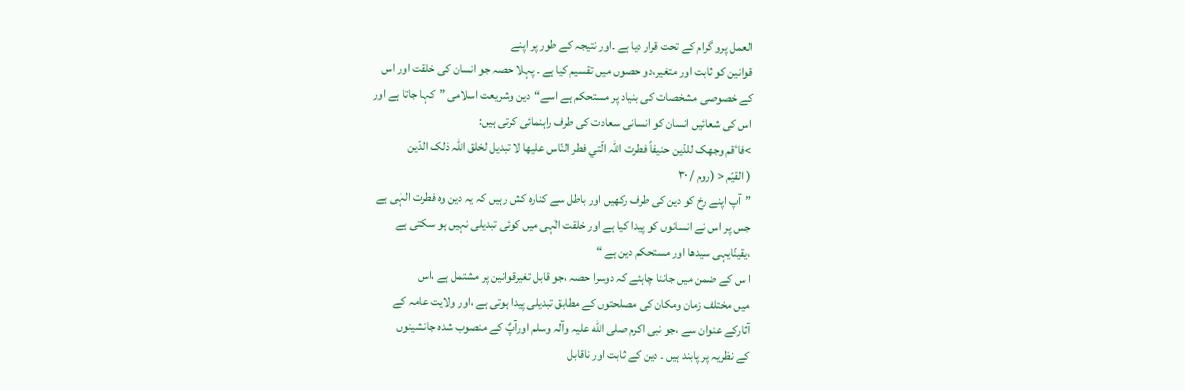العمل پرو گرام کے تحت قرار دیا ہے ۔اور نتيجہ کے طور پر اپنے
قوانين کو ثابت اور متغير،دو حصوں ميں تقسيم کيا ہے ۔ پہلا حصہ جو انسان کی خلقت اور اس
کے خصوصی مشخصات کی بنياد پر مستحکم ہے اسے“دین وشریعت اسلامی ”کہا جاتا ہے اور
اس کی شعائيں انسان کو انسانی سعادت کی طرف راہنمائی کرتی ہيں:
>فاٴقم وجهک للدّین حنيفاً فطرت اللّٰہ الّتي فطر النّاس عليها لا تبدیل لخلق اللّٰہ ذلک الدّین
( القيّم < (روم / ٣٠
”آپ اپنے رخ کو دین کی طرف رکهيں اور باطل سے کنارہ کش رہيں کہ یہ دین وہ فطرت الہٰی ہے
جس پر اس نے انسانوں کو پيدا کيا ہے اور خلقت الٰہی ميں کوئی تبدیلی نہيں ہو سکتی ہے
،یقينًایہی سيدها اور مستحکم دین ہے “
ا س کے ضمن ميں جاننا چاہئے کہ دوسرا حصہ ،جو قابل تغيرقوانين پر مشتمل ہے ،اس
ميں مختلف زمان ومکان کی مصلحتوں کے مطابق تبدیلی پيدا ہوتی ہے ،اور ولایت عامہ کے
آثارکے عنوان سے ،جو نبی اکرم صلی الله عليہ وآلہ وسلم اورآپٌ کے منصوب شدہ جانشينوں
کے نظریہ پر پابند ہيں ۔ دین کے ثابت اور ناقابل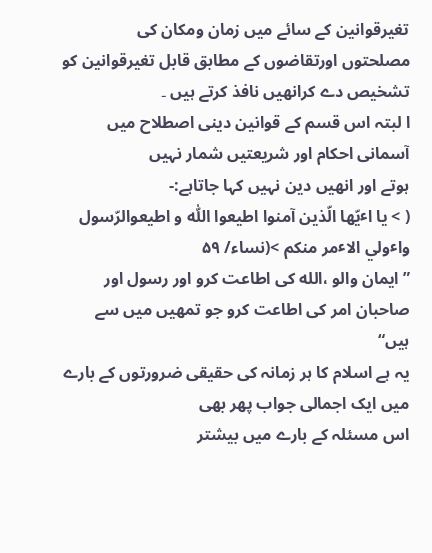تغيرقوانين کے سائے ميں زمان ومکان کی
مصلحتوں اورتقاضوں کے مطابق قابل تغيرقوانين کو تشخيص دے کرانهيں نافذ کرتے ہيں ۔
ا لبتہ اس قسم کے قوانين دینی اصطلاح ميں آسمانی احکام اور شریعتيں شمار نہيں
ہوتے اور انهيں دین نہيں کہا جاتاہے:-
( > یا اٴیّها الّذین آمنوا اطيعوا اللّٰہ و اطيعوالرّسول واٴولي الاٴمر منکم >(نساء/ ۵٩
”ایمان والو ،الله کی اطاعت کرو اور رسول اور صاحبان امر کی اطاعت کرو جو تمهيں ميں سے
ہيں“
یہ ہے اسلام کا ہر زمانہ کی حقيقی ضرورتوں کے بارے ميں ایک اجمالی جواب پهر بهی
اس مسئلہ کے بارے ميں بيشتر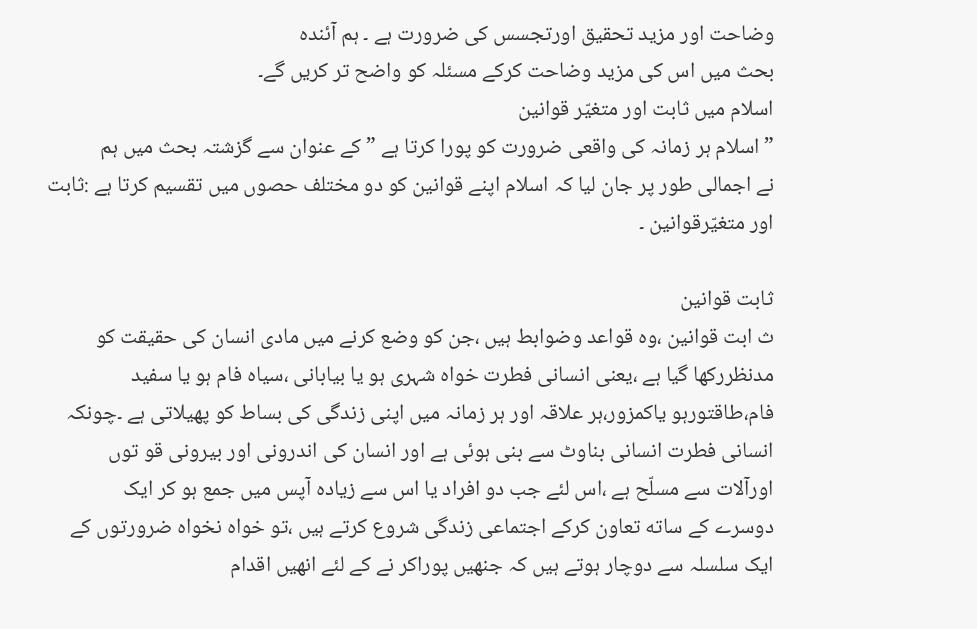وضاحت اور مزید تحقيق اورتجسس کی ضرورت ہے ۔ ہم آئندہ
بحث ميں اس کی مزید وضاحت کرکے مسئلہ کو واضح تر کریں گے۔
اسلام ميں ثابت اور متغيّر قوانين
”اسلام ہر زمانہ کی واقعی ضرورت کو پورا کرتا ہے ” کے عنوان سے گزشتہ بحث ميں ہم
نے اجمالی طور پر جان ليا کہ اسلام اپنے قوانين کو دو مختلف حصوں ميں تقسيم کرتا ہے :ثابت
اور متغيّرقوانين ۔

ثابت قوانين
ث ابت قوانين ،وہ قواعد وضوابط ہيں ،جن کو وضع کرنے ميں مادی انسان کی حقيقت کو
مدنظررکها گيا ہے ،یعنی انسانی فطرت خواہ شہری ہو یا بيابانی ،سياہ فام ہو یا سفيد
فام،طاقتورہو یاکمزور،ہر علاقہ اور ہر زمانہ ميں اپنی زندگی کی بساط کو پهيلاتی ہے ۔چونکہ
انسانی فطرت انسانی بناوٹ سے بنی ہوئی ہے اور انسان کی اندرونی اور بيرونی قو توں
اورآلات سے مسلّح ہے ،اس لئے جب دو افراد یا اس سے زیادہ آپس ميں جمع ہو کر ایک
دوسرے کے ساته تعاون کرکے اجتماعی زندگی شروع کرتے ہيں ،تو خواہ نخواہ ضرورتوں کے
ایک سلسلہ سے دوچار ہوتے ہيں کہ جنهيں پوراکر نے کے لئے انهيں اقدام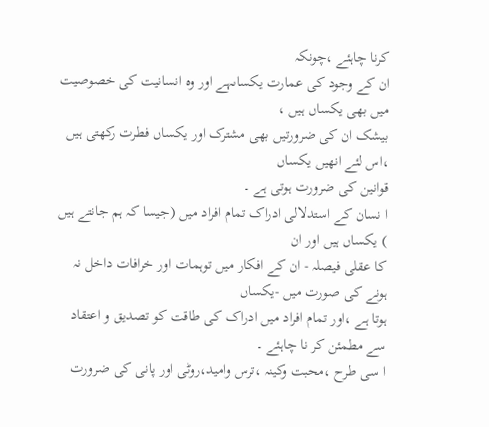کرنا چاہئے ،چونکہ
ان کے وجود کی عمارت یکساںہے اور وہ انسانيت کی خصوصيت ميں بهی یکساں ہيں ،
بيشک ان کی ضرورتيں بهی مشترک اور یکساں فطرت رکهتی ہيں ،اس لئے انهيں یکساں
قوانين کی ضرورت ہوتی ہے ۔
ا نسان کے استدلالی ادراک تمام افراد ميں (جيسا کہ ہم جانتے ہيں ) یکساں ہيں اور ان
کا عقلی فيصلہ - ان کے افکار ميں توہمات اور خرافات داخل نہ ہونے کی صورت ميں -یکساں
ہوتا ہے ،اور تمام افراد ميں ادراک کی طاقت کو تصدیق و اعتقاد سے مطمئن کر نا چاہئے ۔
ا سی طرح ،محبت وکينہ ،ترس واميد،روڻی اور پانی کی ضرورت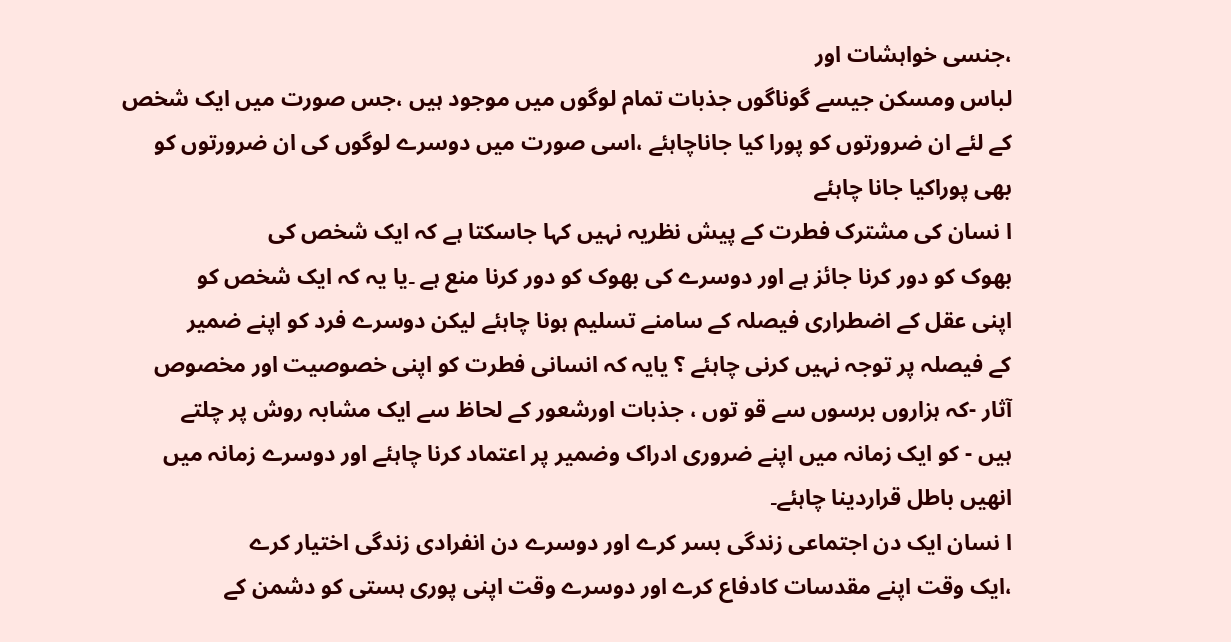،جنسی خواہشات اور
لباس ومسکن جيسے گوناگوں جذبات تمام لوگوں ميں موجود ہيں ،جس صورت ميں ایک شخص
کے لئے ان ضرورتوں کو پورا کيا جاناچاہئے ،اسی صورت ميں دوسرے لوگوں کی ان ضرورتوں کو
بهی پوراکيا جانا چاہئے
ا نسان کی مشترک فطرت کے پيش نظریہ نہيں کہا جاسکتا ہے کہ ایک شخص کی
بهوک کو دور کرنا جائز ہے اور دوسرے کی بهوک کو دور کرنا منع ہے ۔یا یہ کہ ایک شخص کو
اپنی عقل کے اضطراری فيصلہ کے سامنے تسليم ہونا چاہئے ليکن دوسرے فرد کو اپنے ضمير
کے فيصلہ پر توجہ نہيں کرنی چاہئے ؟ یایہ کہ انسانی فطرت کو اپنی خصوصيت اور مخصوص
آثار -کہ ہزاروں برسوں سے قو توں ، جذبات اورشعور کے لحاظ سے ایک مشابہ روش پر چلتے
ہيں - کو ایک زمانہ ميں اپنے ضروری ادراک وضمير پر اعتماد کرنا چاہئے اور دوسرے زمانہ ميں
انهيں باطل قراردینا چاہئے۔
ا نسان ایک دن اجتماعی زندگی بسر کرے اور دوسرے دن انفرادی زندگی اختيار کرے
،ایک وقت اپنے مقدسات کادفاع کرے اور دوسرے وقت اپنی پوری ہستی کو دشمن کے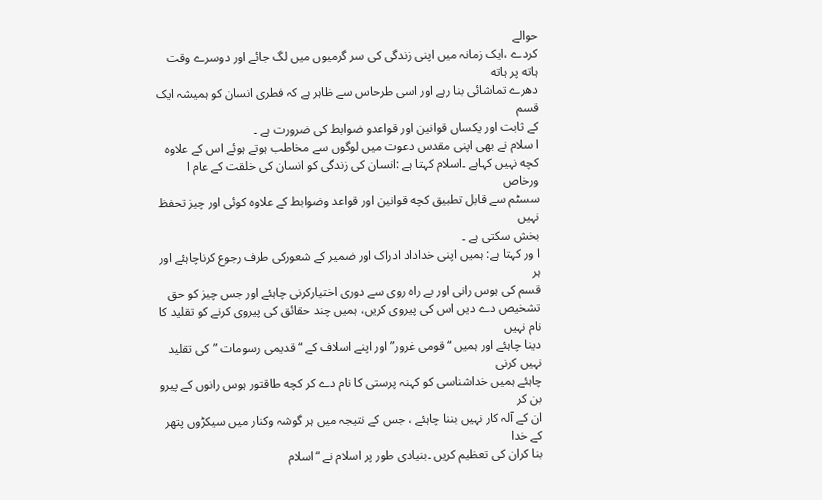حوالے
کردے ،ایک زمانہ ميں اپنی زندگی کی سر گرميوں ميں لگ جائے اور دوسرے وقت ہاته پر ہاته
دهرے تماشائی بنا رہے اور اسی طرحاس سے ظاہر ہے کہ فطری انسان کو ہميشہ ایک قسم
کے ثابت اور یکساں قوانين اور قواعدو ضوابط کی ضرورت ہے ۔
ا سلام نے بهی اپنی مقدس دعوت ميں لوگوں سے مخاطب ہوتے ہوئے اس کے علاوہ
کچه نہيں کہاہے ۔اسلام کہتا ہے :انسان کی زندگی کو انسان کی خلقت کے عام ا ورخاص
سسڻم سے قابل تطبيق کچه قوانين اور قواعد وضوابط کے علاوہ کوئی اور چيز تحفظ نہيں
بخش سکتی ہے ۔
ا ور کہتا ہے: ہميں اپنی خداداد ادراک اور ضمير کے شعورکی طرف رجوع کرناچاہئے اور ہر
قسم کی ہوس رانی اور بے راہ روی سے دوری اختيارکرنی چاہئے اور جس چيز کو حق
تشخيص دے دیں اس کی پيروی کریں، ہميں چند حقائق کی پيروی کرنے کو تقليد کا نام نہيں
دینا چاہئے اور ہميں “ قومی غرور”اور اپنے اسلاف کے “قدیمی رسومات ”کی تقليد نہيں کرنی
چاہئے ہميں خداشناسی کو کہنہ پرستی کا نام دے کر کچه طاقتور ہوس رانوں کے پيرو بن کر
ان کے آلہ کار نہيں بننا چاہئے ، جس کے نتيجہ ميں ہر گوشہ وکنار ميں سيکڑوں پتهر کے خدا
بنا کران کی تعظيم کریں ۔بنيادی طور پر اسلام نے “اسلام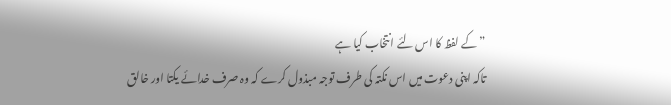”کے لفظ کا اس لئے انتخاب کيا ہے
تاکہ اپنی دعوت ميں اس نکتہ کی طرف توجہ مبذول کرے کہ وہ صرف خدائے یکتا اور خالق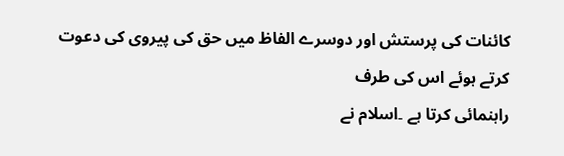کائنات کی پرستش اور دوسرے الفاظ ميں حق کی پيروی کی دعوت کرتے ہوئے اس کی طرف
راہنمائی کرتا ہے ۔اسلام نے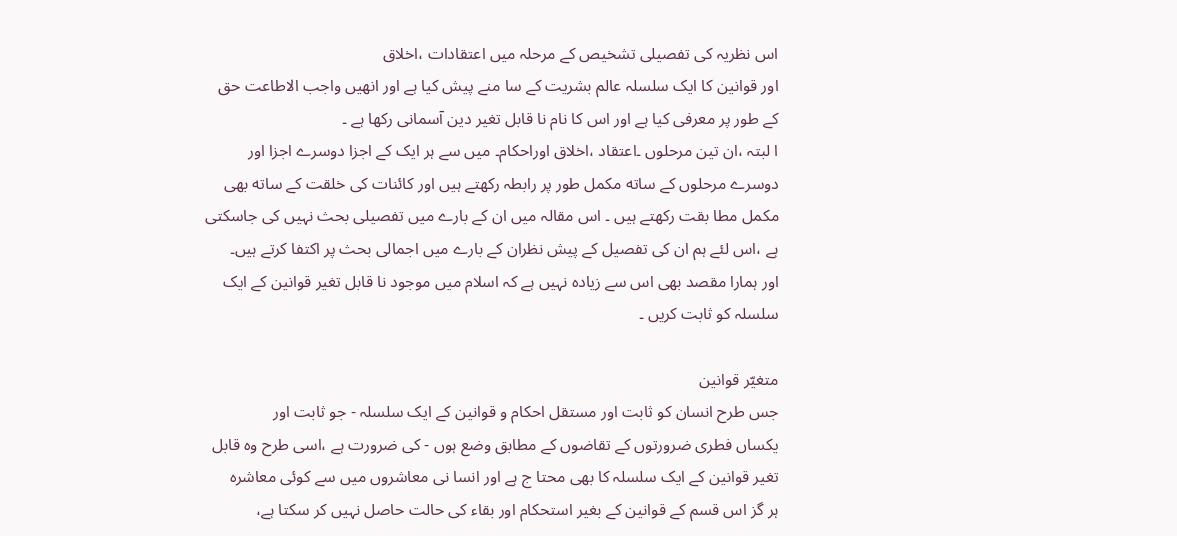اس نظریہ کی تفصيلی تشخيص کے مرحلہ ميں اعتقادات ،اخلاق
اور قوانين کا ایک سلسلہ عالم بشریت کے سا منے پيش کيا ہے اور انهيں واجب الاطاعت حق
کے طور پر معرفی کيا ہے اور اس کا نام نا قابل تغير دین آسمانی رکها ہے ۔
ا لبتہ ،ان تين مرحلوں ۔اعتقاد ،اخلاق اوراحکام۔ ميں سے ہر ایک کے اجزا دوسرے اجزا اور
دوسرے مرحلوں کے ساته مکمل طور پر رابطہ رکهتے ہيں اور کائنات کی خلقت کے ساته بهی
مکمل مطا بقت رکهتے ہيں ۔ اس مقالہ ميں ان کے بارے ميں تفصيلی بحث نہيں کی جاسکتی
ہے ،اس لئے ہم ان کی تفصيل کے پيش نظران کے بارے ميں اجمالی بحث پر اکتفا کرتے ہيں۔
اور ہمارا مقصد بهی اس سے زیادہ نہيں ہے کہ اسلام ميں موجود نا قابل تغير قوانين کے ایک
سلسلہ کو ثابت کریں ۔

متغيّر قوانين
جس طرح انسان کو ثابت اور مستقل احکام و قوانين کے ایک سلسلہ - جو ثابت اور
یکساں فطری ضرورتوں کے تقاضوں کے مطابق وضع ہوں - کی ضرورت ہے ،اسی طرح وہ قابل
تغير قوانين کے ایک سلسلہ کا بهی محتا ج ہے اور انسا نی معاشروں ميں سے کوئی معاشرہ
ہر گز اس قسم کے قوانين کے بغير استحکام اور بقاء کی حالت حاصل نہيں کر سکتا ہے،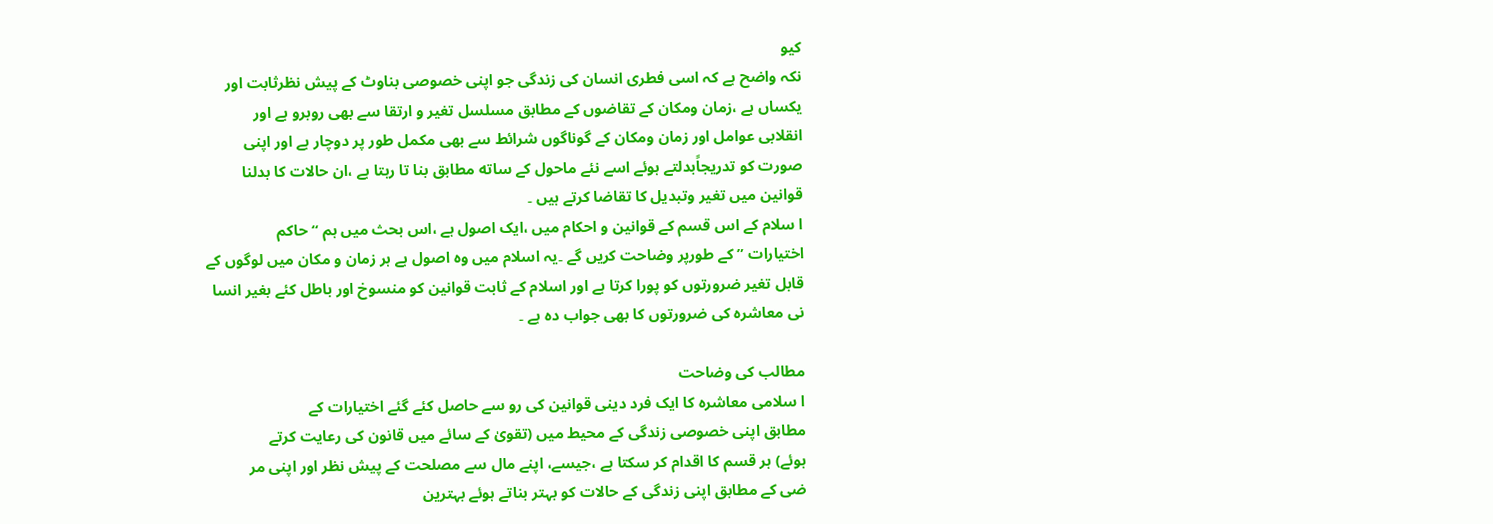کيو
نکہ واضح ہے کہ اسی فطری انسان کی زندگی جو اپنی خصوصی بناوٹ کے پيش نظرثابت اور
یکساں ہے ،زمان ومکان کے تقاضوں کے مطابق مسلسل تغير و ارتقا سے بهی روبرو ہے اور
انقلابی عوامل اور زمان ومکان کے گوناگوں شرائط سے بهی مکمل طور پر دوچار ہے اور اپنی
صورت کو تدریجاًبدلتے ہوئے اسے نئے ماحول کے ساته مطابق بنا تا رہتا ہے ،ان حالات کا بدلنا
قوانين ميں تغير وتبدیل کا تقاضا کرتے ہيں ۔
ا سلام کے اس قسم کے قوانين و احکام ميں ،ایک اصول ہے ،اس بحث ميں ہم “حاکم
اختيارات ”کے طورپر وضاحت کریں گے ۔یہ اسلام ميں وہ اصول ہے ہر زمان و مکان ميں لوگوں کے
قابل تغير ضرورتوں کو پورا کرتا ہے اور اسلام کے ثابت قوانين کو منسوخ اور باطل کئے بغير انسا
نی معاشرہ کی ضرورتوں کا بهی جواب دہ ہے ۔

مطالب کی وضاحت
ا سلامی معاشرہ کا ایک فرد دینی قوانين کی رو سے حاصل کئے گئے اختيارات کے
مطابق اپنی خصوصی زندگی کے محيط ميں (تقویٰ کے سائے ميں قانون کی رعایت کرتے
ہوئے) ہر قسم کا اقدام کر سکتا ہے ،جيسے، اپنے مال سے مصلحت کے پيش نظر اور اپنی مر
ضی کے مطابق اپنی زندگی کے حالات کو بہتر بناتے ہوئے بہترین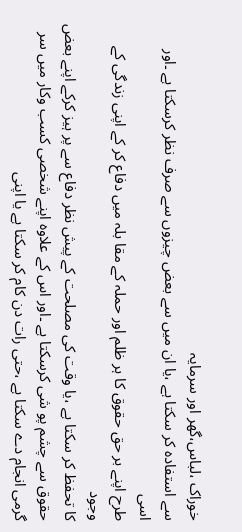خوراک ،لباس،گهر اور سرمایہ
سے استفادہ کر سکتا ہے ،یا ان ميں سے بعض چيزوں سے صرف نظر کرسکتا ہے ۔اور اسی
طرح اپنے بر حق حقوق کا ہر ظلم اور حملہ کے مقا بلہ ميں دفاع کر کے اپنی زندگی کے وجود
کا تحفظ کر سکتا ہے ،یا وقت کی مصلحت کے پيش نظر دفاع سے پر ہيز کرکے اپنے بعض
حقوق سے چشم پو شی کرسکتا ہے ۔اور اس کے علاوہ اپنے شخصی کسب وکار ميں سر
گرمی انجام دے سکتا ہے ،حتی رات دن کام کر سکتا ہے یا اپنی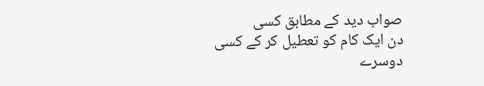صواب دید کے مطابق کسی
دن ایک کام کو تعطيل کر کے کسی دوسرے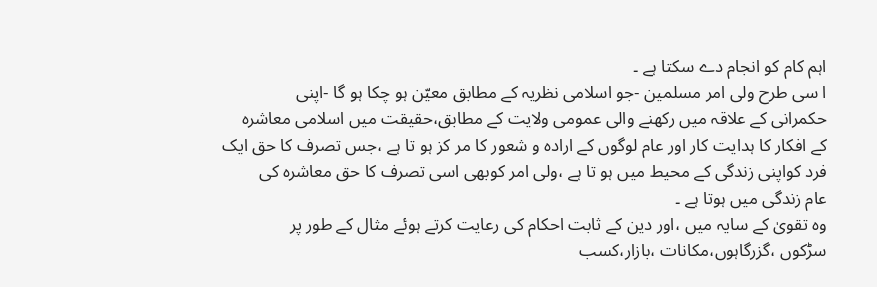اہم کام کو انجام دے سکتا ہے ۔
ا سی طرح ولی امر مسلمين -جو اسلامی نظریہ کے مطابق معيّن ہو چکا ہو گا -اپنی
حکمرانی کے علاقہ ميں رکهنے والی عمومی ولایت کے مطابق،حقيقت ميں اسلامی معاشرہ
کے افکار کا ہدایت کار اور عام لوگوں کے ارادہ و شعور کا مر کز ہو تا ہے ،جس تصرف کا حق ایک
فرد کواپنی زندگی کے محيط ميں ہو تا ہے ،ولی امر کوبهی اسی تصرف کا حق معاشرہ کی
عام زندگی ميں ہوتا ہے ۔
وہ تقویٰ کے سایہ ميں ،اور دین کے ثابت احکام کی رعایت کرتے ہوئے مثال کے طور پر
سڑکوں ،گزرگاہوں،مکانات ،بازار،کسب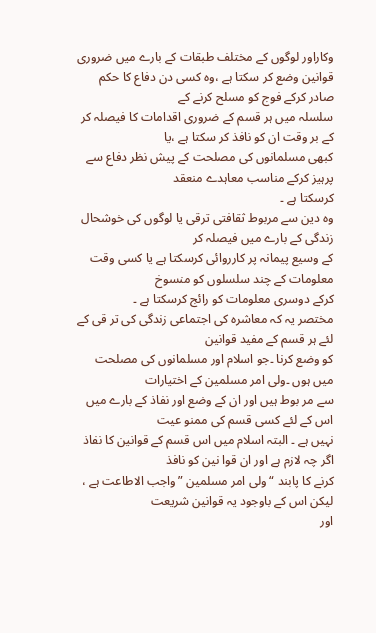وکاراور لوگوں کے مختلف طبقات کے بارے ميں ضروری
قوانين وضع کر سکتا ہے ،وہ کسی دن دفاع کا حکم صادر کرکے فوج کو مسلح کرنے کے
سلسلہ ميں ہر قسم کے ضروری اقدامات کا فيصلہ کر کے بر وقت ان کو نافذ کر سکتا ہے ،یا
کبهی مسلمانوں کی مصلحت کے پيش نظر دفاع سے پرہيز کرکے مناسب معاہدے منعقد
کرسکتا ہے ۔
وہ دین سے مربوط ثقافتی ترقی یا لوگوں کی خوشحال زندگی کے بارے ميں فيصلہ کر
کے وسيع پيمانہ پر کارروائی کرسکتا ہے یا کسی وقت معلومات کے چند سلسلوں کو منسوخ
کرکے دوسری معلومات کو رائج کرسکتا ہے ۔
مختصر یہ کہ معاشرہ کی اجتماعی زندگی کی تر قی کے لئے ہر قسم کے مفيد قوانين
کو وضع کرنا ۔جو اسلام اور مسلمانوں کی مصلحت ميں ہوں ۔ولی امر مسلمين کے اختيارات
سے مر بوط ہيں اور ان کے وضع اور نفاذ کے بارے ميں اس کے لئے کسی قسم کی ممنو عيت
نہيں ہے ۔ البتہ اسلام ميں اس قسم کے قوانين کا نفاذ اگر چہ لازم ہے اور ان قوا نين کو نافذ
کرنے کا پابند “ولی امر مسلمين ”واجب الاطاعت ہے ، ليکن اس کے باوجود یہ قوانين شریعت
اور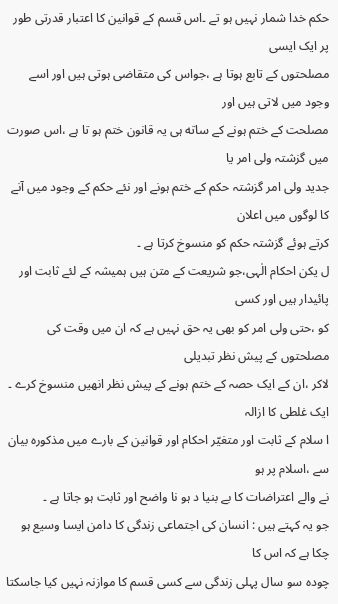حکم خدا شمار نہيں ہو تے ۔اس قسم کے قوانين کا اعتبار قدرتی طور پر ایک ایسی
مصلحتوں کے تابع ہوتا ہے ،جواس کی متقاضی ہوتی ہيں اور اسے وجود ميں لاتی ہيں اور
مصلحت کے ختم ہونے کے ساته ہی یہ قانون ختم ہو تا ہے ،اس صورت ميں گزشتہ ولی امر یا
جدید ولی امر گزشتہ حکم کے ختم ہونے اور نئے حکم کے وجود ميں آنے کا لوگوں ميں اعلان
کرتے ہوئے گزشتہ حکم کو منسوخ کرتا ہے ۔
ل يکن احکام الٰہی،جو شریعت کے متن ہيں ہميشہ کے لئے ثابت اور پائيدار ہيں اور کسی
کو ،حتی ولی امر کو بهی یہ حق نہيں ہے کہ ان ميں وقت کی مصلحتوں کے پيش نظر تبدیلی
لاکر ،ان کے ایک حصہ کے ختم ہونے کے پيش نظر انهيں منسوخ کرے ۔
ايک غلطی کا ازالہ
ا سلام کے ثابت اور متغيّر احکام اور قوانين کے بارے ميں مذکورہ بيان سے ،اسلام پر ہو
نے والے اعتراضات کا بے بنيا د ہو نا واضح اور ثابت ہو جاتا ہے ۔
جو یہ کہتے ہيں : انسان کی اجتماعی زندگی کا دامن ایسا وسيع ہو چکا ہے کہ اس کا
چودہ سو سال پہلی زندگی سے کسی قسم کا موازنہ نہيں کيا جاسکتا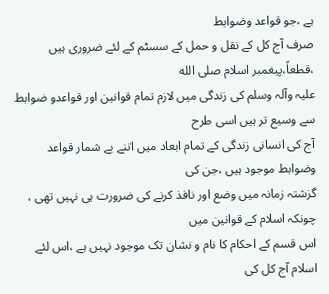ہے ،جو قواعد وضوابط
صرف آج کل کے نقل و حمل کے سسڻم کے لئے ضروری ہيں ،قطعاً،پيغمبر اسلام صلی الله
عليہ وآلہ وسلم کی زندگی ميں لازم تمام قوانين اور قواعدو ضوابط سے وسيع تر ہيں اسی طرح
آج کی انسانی زندگی کے تمام ابعاد ميں اتنے بے شمار قواعد وضوابط موجود ہيں ،جن کی
گزشتہ زمانہ ميں وضع اور نافذ کرنے کی ضرورت ہی نہيں تهی ، چونکہ اسلام کے قوانين ميں
اس قسم کے احکام کا نام و نشان تک موجود نہيں ہے ،اس لئے اسلام آج کل کی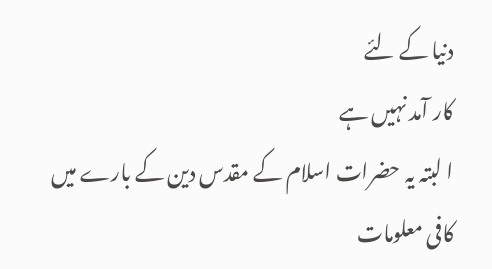دنيا کے لئے
کار آمد نہيں ہے
ا لبتہ یہ حضرات اسلام کے مقدس دین کے بارے ميں کافی معلومات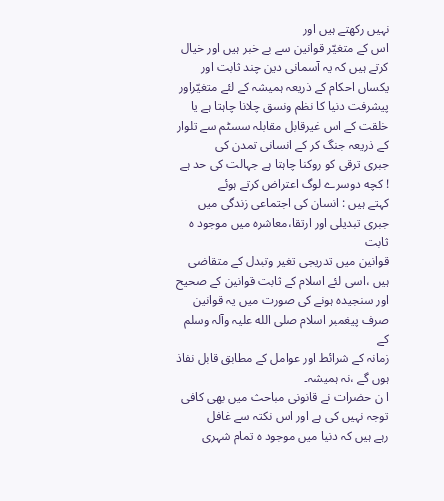نہيں رکهتے ہيں اور
اس کے متغيّر قوانين سے بے خبر ہيں اور خيال کرتے ہيں کہ یہ آسمانی دین چند ثابت اور
یکساں احکام کے ذریعہ ہميشہ کے لئے متغيّراور پيشرفت دنيا کا نظم ونسق چلانا چاہتا ہے یا
خلقت کے اس غيرقابل مقابلہ سسڻم سے تلوار کے ذریعہ جنگ کر کے انسانی تمدن کی
جبری ترقی کو روکنا چاہتا ہے جہالت کی حد ہے ! کچه دوسرے لوگ اعتراض کرتے ہوئے
کہتے ہيں : انسان کی اجتماعی زندگی ميں جبری تبدیلی اور ارتقا،معاشرہ ميں موجود ہ ثابت
قوانين ميں تدریجی تغير وتبدل کے متقاضی ہيں ،اسی لئے اسلام کے ثابت قوانين کے صحيح
اور سنجيدہ ہونے کی صورت ميں یہ قوانين صرف پيغمبر اسلام صلی الله عليہ وآلہ وسلم کے
زمانہ کے شرائط اور عوامل کے مطابق قابل نفاذ ہوں گے ،نہ ہميشہ۔
ا ن حضرات نے قانونی مباحث ميں بهی کافی توجہ نہيں کی ہے اور اس نکتہ سے غافل
رہے ہيں کہ دنيا ميں موجود ہ تمام شہری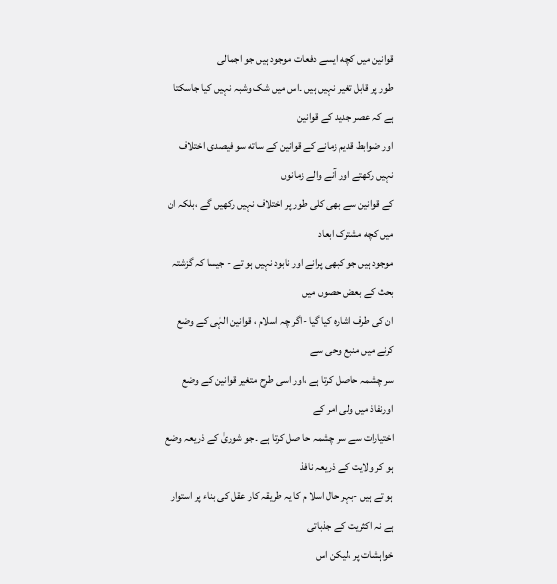قوانين ميں کچه ایسے دفعات موجود ہيں جو اجمالی
طور پر قابل تغير نہيں ہيں ۔اس ميں شک وشبہ نہيں کيا جاسکتا ہے کہ عصر جدید کے قوانين
اور ضوابط قدیم زمانے کے قوانين کے ساته سو فيصدی اختلاف نہيں رکهتے اور آنے والے زمانوں
کے قوانين سے بهی کلی طور پر اختلاف نہيں رکهيں گے ،بلکہ ان ميں کچه مشترک ابعاد
موجود ہيں جو کبهی پرانے اور نابود نہيں ہو تے - جيسا کہ گزشتہ بحث کے بعض حصوں ميں
ان کی طرف اشارہ کيا گيا -اگر چہ اسلام ، قوانين الہٰی کے وضع کرنے ميں منبع وحی سے
سر چشمہ حاصل کرتا ہے ،اور اسی طرح متغير قوانين کے وضع اورنفاذ ميں ولی امر کے
اختيارات سے سر چشمہ حا صل کرتا ہے ۔جو شوریٰ کے ذریعہ وضع ہو کر ولایت کے ذریعہ نافذ
ہو تے ہيں -بہر حال اسلا م کا یہ طریقہ کار عقل کی بناء پر استوار ہے نہ اکثریت کے جذباتی
خواہشات پر ،ليکن اس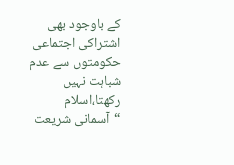کے باوجود بهی اشتراکی اجتماعی حکومتوں سے عدم شباہت نہيں
رکهتا،اسلام “آسمانی شریعت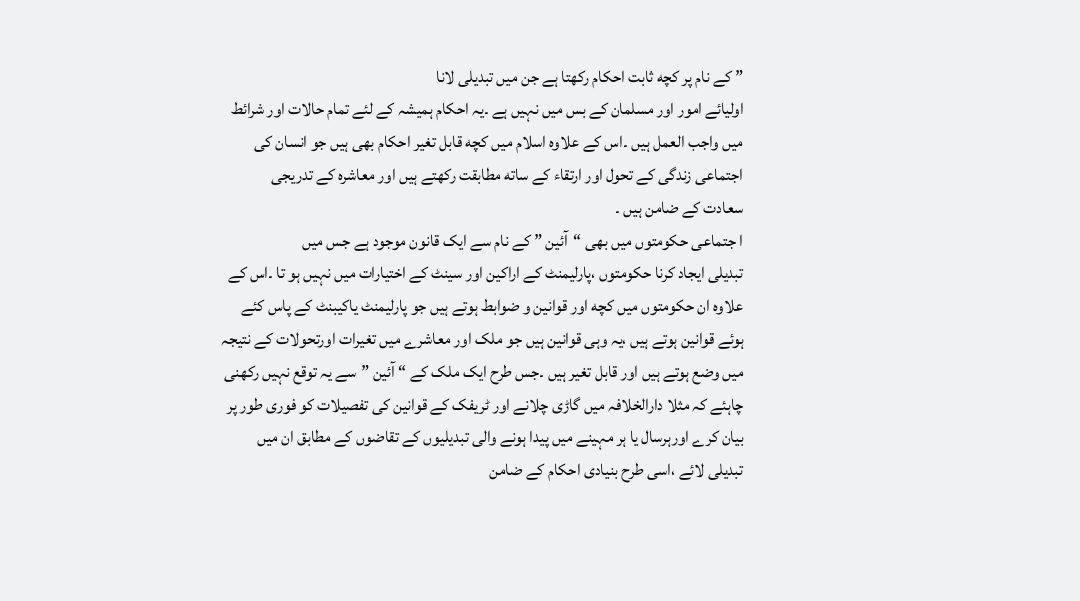” کے نام پر کچه ثابت احکام رکهتا ہے جن ميں تبدیلی لانا
اوليائے امور اور مسلمان کے بس ميں نہيں ہے ۔یہ احکام ہميشہ کے لئے تمام حالات اور شرائط
ميں واجب العمل ہيں ۔اس کے علاوہ اسلام ميں کچه قابل تغير احکام بهی ہيں جو انسان کی
اجتماعی زندگی کے تحول اور ارتقاء کے ساته مطابقت رکهتے ہيں اور معاشرہ کے تدریجی
سعادت کے ضامن ہيں ۔
ا جتماعی حکومتوں ميں بهی “آئين ” کے نام سے ایک قانون موجود ہے جس ميں
تبدیلی ایجاد کرنا حکومتوں ،پارليمنٹ کے اراکين اور سينٹ کے اختيارات ميں نہيں ہو تا ۔اس کے
علاوہ ان حکومتوں ميں کچه اور قوانين و ضوابط ہوتے ہيں جو پارليمنٹ یاکيبنٹ کے پاس کئے
ہوئے قوانين ہوتے ہيں ،یہ وہی قوانين ہيں جو ملک اور معاشرے ميں تغيرات اورتحولات کے نتيجہ
ميں وضع ہوتے ہيں اور قابل تغير ہيں ۔جس طرح ایک ملک کے “ آئين ”سے یہ توقع نہيں رکهنی
چاہئے کہ مثلا دارالخلافہ ميں گاڑی چلانے اور ڻریفک کے قوانين کی تفصيلات کو فوری طور پر
بيان کرے اورہرسال یا ہر مہينے ميں پيدا ہونے والی تبدیليوں کے تقاضوں کے مطابق ان ميں
تبدیلی لائے ،اسی طرح بنيادی احکام کے ضامن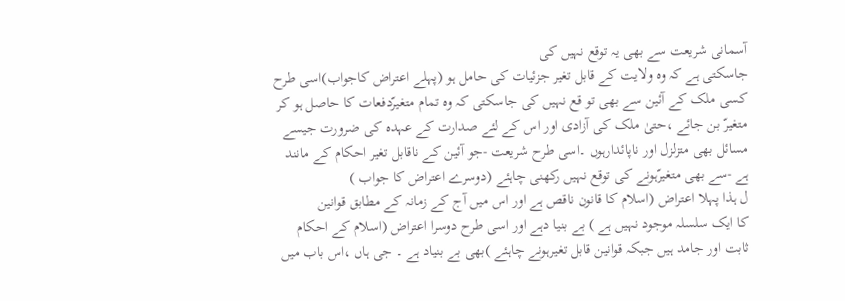آسمانی شریعت سے بهی یہ توقع نہيں کی
جاسکتی ہے کہ وہ ولایت کے قابل تغير جزئيات کی حامل ہو (پہلے اعتراض کاجواب)اسی طرح
کسی ملک کے آئين سے بهی تو قع نہيں کی جاسکتی کہ وہ تمام متغيرّدفعات کا حاصل ہو کر
متغيرّ بن جائے ،حتیٰ ملک کی آزادی اور اس کے لئے صدارت کے عہدہ کی ضرورت جيسے
مسائل بهی متزلزل اور ناپائدارہوں ۔اسی طرح شریعت -جو آئين کے ناقابل تغير احکام کے مانند
ہے -سے بهی متغيرّہونے کی توقع نہيں رکهنی چاہئے (دوسرے اعتراض کا جواب )
ل ہذا پہلا اعتراض (اسلام کا قانون ناقص ہے اور اس ميں آج کے زمانہ کے مطابق قوانين
کا ایک سلسلہ موجود نہيں ہے ) بے بنيا دہے اور اسی طرح دوسرا اعتراض (اسلام کے احکام
ثابت اور جامد ہيں جبکہ قوانين قابل تغيرہونے چاہئے )بهی بے بنياد ہے ۔ جی ہاں ،اس باب ميں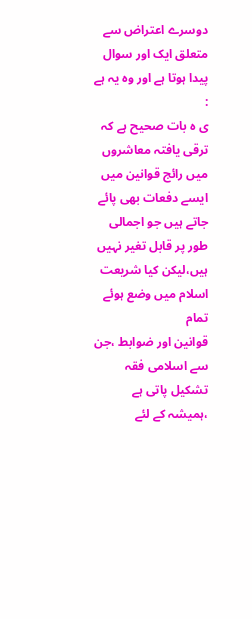دوسرے اعتراض سے متعلق ایک اور سوال پيدا ہوتا ہے اور وہ یہ ہے :
ی ہ بات صحيح ہے کہ ترقی یافتہ معاشروں ميں رائج قوانين ميں ایسے دفعات بهی پائے
جاتے ہيں جو اجمالی طور پر قابل تغير نہيں ہيں،ليکن کيا شریعت اسلام ميں وضع ہوئے تمام
قوانين اور ضوابط ،جن سے اسلامی فقہ تشکيل پاتی ہے ،ہميشہ کے لئے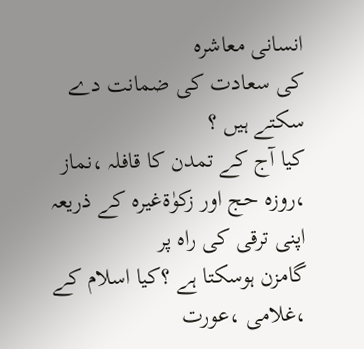انسانی معاشرہ
کی سعادت کی ضمانت دے سکتے ہيں ؟
کيا آج کے تمدن کا قافلہ ،نماز ،روزہ حج اور زکوٰةغيرہ کے ذریعہ اپنی ترقی کی راہ پر
گامزن ہوسکتا ہے ؟کيا اسلام کے ،غلامی ،عورت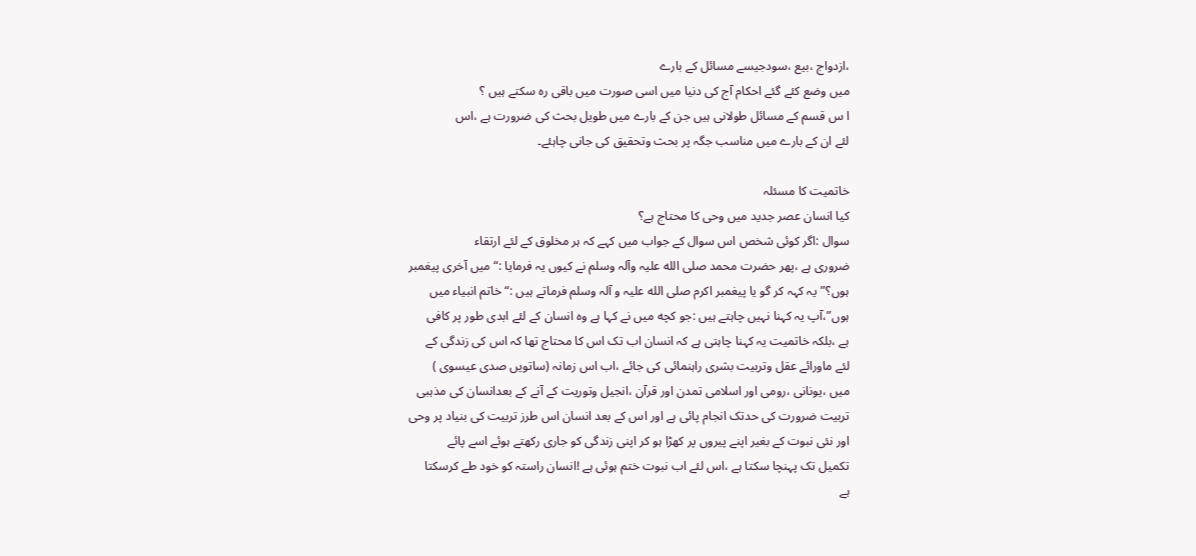،ازدواج ،بيع ،سودجيسے مسائل کے بارے
ميں وضع کئے گئے احکام آج کی دنيا ميں اسی صورت ميں باقی رہ سکتے ہيں ؟
ا س قسم کے مسائل طولانی ہيں جن کے بارے ميں طویل بحث کی ضرورت ہے ،اس
لئے ان کے بارے ميں مناسب جگہ پر بحث وتحقيق کی جانی چاہئے۔

خاتميت کا مسئلہ
کيا انسان عصر جديد ميں وحی کا محتاج ہے؟
سوال :اگر کوئی شخص اس سوال کے جواب ميں کہے کہ ہر مخلوق کے لئے ارتقاء
ضروری ہے ،پهر حضرت محمد صلی الله عليہ وآلہ وسلم نے کيوں یہ فرمایا :“ميں آخری پيغمبر
ہوں؟”یہ کہہ کر گو یا پيغمبر اکرم صلی الله عليہ و آلہ وسلم فرماتے ہيں :“خاتم انبياء ميں
ہوں”،آپ یہ کہنا نہيں چاہتے ہيں :جو کچه ميں نے کہا ہے وہ انسان کے لئے ابدی طور پر کافی
ہے ،بلکہ خاتميت یہ کہنا چاہتی ہے کہ انسان اب تک اس کا محتاج تها کہ اس کی زندگی کے
لئے ماورائے عقل وتربيت بشری راہنمائی کی جائے ،اب اس زمانہ (ساتویں صدی عيسوی )
ميں ،یونانی ،رومی اور اسلامی تمدن اور قرآن ،انجيل وتوریت کے آنے کے بعدانسان کی مذہبی
تربيت ضرورت کی حدتک انجام پائی ہے اور اس کے بعد انسان اس طرز تربيت کی بنياد پر وحی
اور نئی نبوت کے بغير اپنے پيروں پر کهڑا ہو کر اپنی زندگی کو جاری رکهتے ہوئے اسے پائے
تکميل تک پہنچا سکتا ہے ،اس لئے اب نبوت ختم ہوئی ہے !انسان راستہ کو خود طے کرسکتا
ہے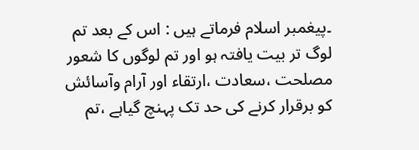۔پيغمبر اسلام فرماتے ہيں : اس کے بعد تم لوگ تر بيت یافتہ ہو اور تم لوگوں کا شعور
مصلحت ،سعادت ،ارتقاء اور آرام وآسائش کو برقرار کرنے کی حد تک پہنچ گياہے ،تم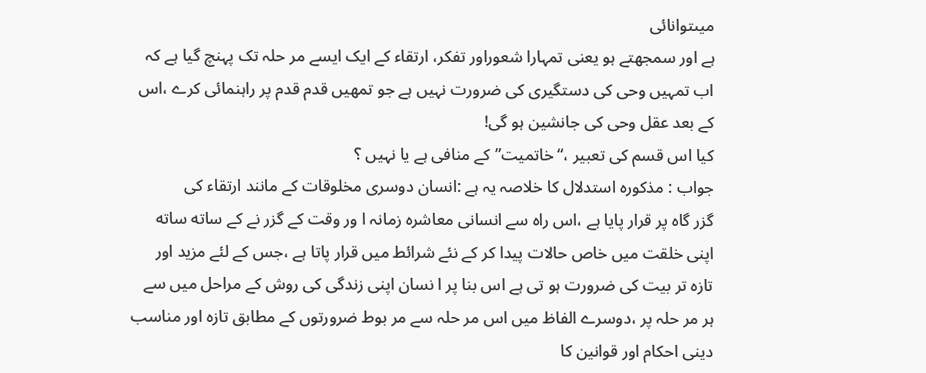ميںتوانائی
ہے اور سمجهتے ہو یعنی تمہارا شعوراور تفکر، ارتقاء کے ایک ایسے مر حلہ تک پہنچ گيا ہے کہ
اب تمہيں وحی کی دستگيری کی ضرورت نہيں ہے جو تمهيں قدم قدم پر راہنمائی کرے ،اس
کے بعد عقل وحی کی جانشين ہو گی!
کيا اس قسم کی تعبير ،“خاتميت”کے منافی ہے یا نہيں ؟
جواب : مذکورہ استدلال کا خلاصہ یہ ہے :انسان دوسری مخلوقات کے مانند ارتقاء کی
گزر گاہ پر قرار پایا ہے ،اس راہ سے انسانی معاشرہ زمانہ ا ور وقت کے گزر نے کے ساته ساته
اپنی خلقت ميں خاص حالات پيدا کر کے نئے شرائط ميں قرار پاتا ہے ،جس کے لئے مزید اور
تازہ تر بيت کی ضرورت ہو تی ہے اس بنا پر ا نسان اپنی زندگی کی روش کے مراحل ميں سے
ہر مر حلہ پر ،دوسرے الفاظ ميں اس مر حلہ سے مر بوط ضرورتوں کے مطابق تازہ اور مناسب
دینی احکام اور قوانين کا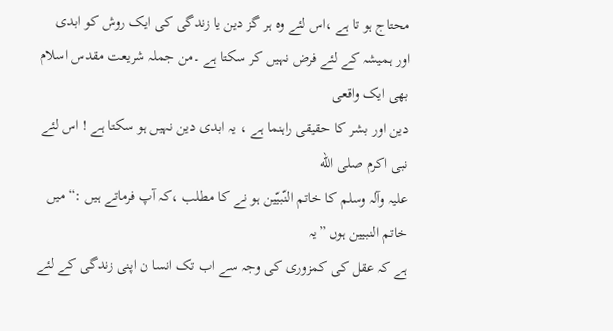محتاج ہو تا ہے ،اس لئے وہ ہر گز دین یا زندگی کی ایک روش کو ابدی
اور ہميشہ کے لئے فرض نہيں کر سکتا ہے ۔من جملہ شریعت مقدس اسلام بهی ایک واقعی
دین اور بشر کا حقيقی راہنما ہے ، یہ ابدی دین نہيں ہو سکتا ہے ! اس لئے نبی اکرم صلی الله
عليہ وآلہ وسلم کا خاتم النّبيّين ہو نے کا مطلب ،کہ آپ فرماتے ہيں :“ميں خاتم النبيين ہوں ”یہ
ہے کہ عقل کی کمزوری کی وجہ سے اب تک انسا ن اپنی زندگی کے لئے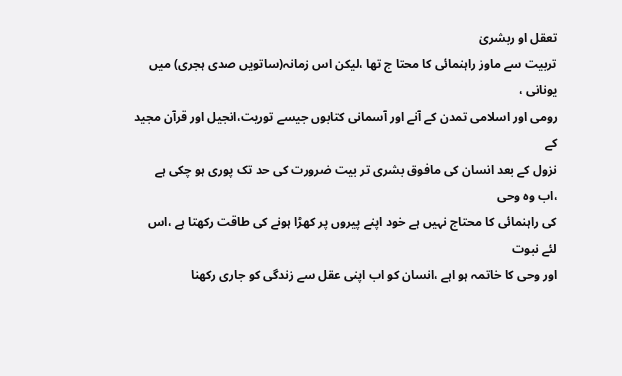تعقل او ربشریٰ
تربيت سے ماورٰ راہنمائی کا محتا ج تها ،ليکن اس زمانہ(ساتویں صدی ہجری) ميں یونانی ،
رومی اور اسلامی تمدن کے آنے اور آسمانی کتابوں جيسے توریت،انجيل اور قرآن مجيد کے
نزول کے بعد انسان کی مافوق بشری تر بيت ضرورت کی حد تک پوری ہو چکی ہے ،اب وہ وحی
کی راہنمائی کا محتاج نہيں ہے خود اپنے پيروں پر کهڑا ہونے کی طاقت رکهتا ہے ،اس لئے نبوت
اور وحی کا خاتمہ ہو اہے ،انسان کو اب اپنی عقل سے زندگی کو جاری رکهنا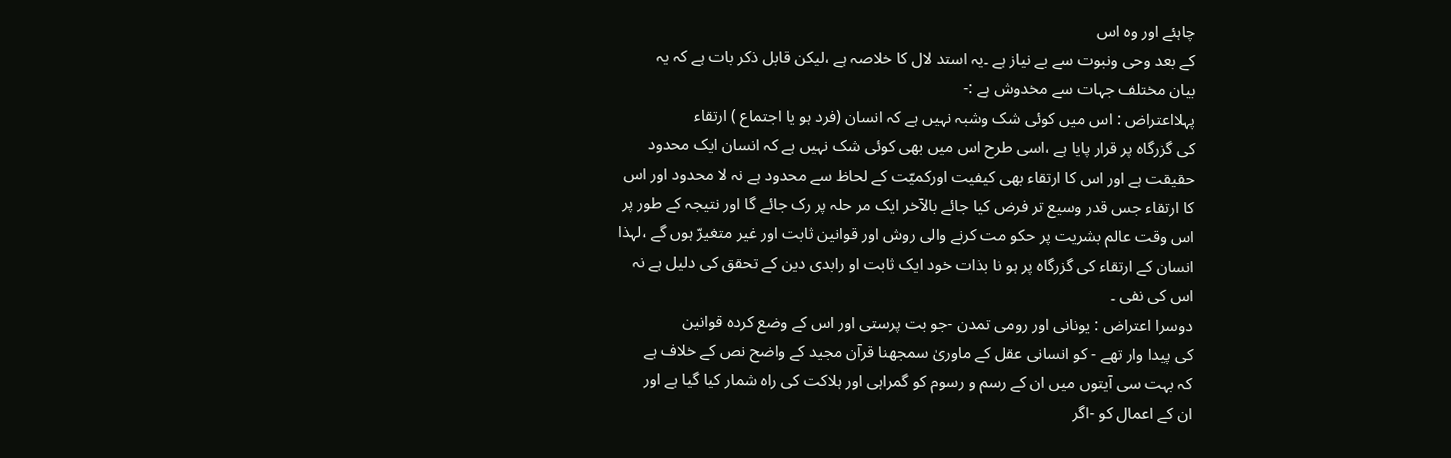چاہئے اور وہ اس
کے بعد وحی ونبوت سے بے نياز ہے ۔یہ استد لال کا خلاصہ ہے ،ليکن قابل ذکر بات ہے کہ یہ
بيان مختلف جہات سے مخدوش ہے :-
پہلااعتراض : اس ميں کوئی شک وشبہ نہيں ہے کہ انسان (فرد ہو یا اجتماع ) ارتقاء
کی گزرگاہ پر قرار پایا ہے ،اسی طرح اس ميں بهی کوئی شک نہيں ہے کہ انسان ایک محدود
حقيقت ہے اور اس کا ارتقاء بهی کيفيت اورکميّت کے لحاظ سے محدود ہے نہ لا محدود اور اس
کا ارتقاء جس قدر وسيع تر فرض کيا جائے بالآخر ایک مر حلہ پر رک جائے گا اور نتيجہ کے طور پر
اس وقت عالم بشریت پر حکو مت کرنے والی روش اور قوانين ثابت اور غير متغيرّ ہوں گے ،لہذا
انسان کے ارتقاء کی گزرگاہ پر ہو نا بذات خود ایک ثابت او رابدی دین کے تحقق کی دليل ہے نہ
اس کی نفی ۔
دوسرا اعتراض : یونانی اور رومی تمدن -جو بت پرستی اور اس کے وضع کردہ قوانين
کی پيدا وار تهے - کو انسانی عقل کے ماوریٰ سمجهنا قرآن مجيد کے واضح نص کے خلاف ہے
کہ بہت سی آیتوں ميں ان کے رسم و رسوم کو گمراہی اور ہلاکت کی راہ شمار کيا گيا ہے اور
ان کے اعمال کو -اگر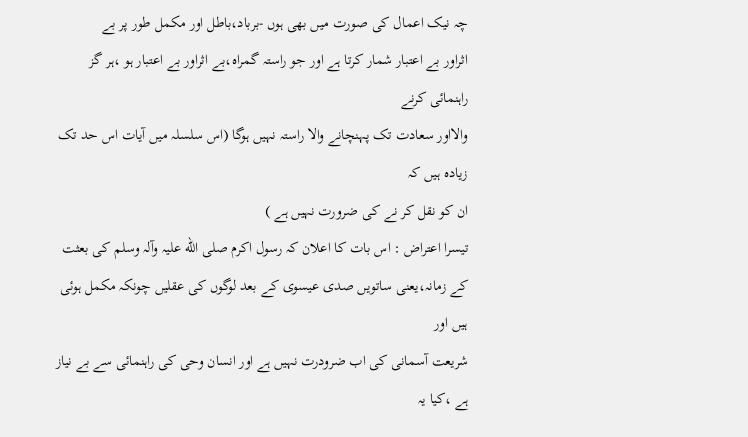چہ نيک اعمال کی صورت ميں بهی ہوں -برباد،باطل اور مکمل طور پر بے
اثراور بے اعتبار شمار کرتا ہے اور جو راستہ گمراہ،بے اثراور بے اعتبار ہو ،ہر گز راہنمائی کرنے
والااور سعادت تک پہنچانے والا راستہ نہيں ہوگا (اس سلسلہ ميں آیات اس حد تک زیادہ ہيں کہ
ان کو نقل کر نے کی ضرورت نہيں ہے )
تيسرا اعتراض : اس بات کا اعلان کہ رسول اکرم صلی الله عليہ وآلہ وسلم کی بعثت
کے زمانہ،یعنی ساتویں صدی عيسوی کے بعد لوگوں کی عقليں چونکہ مکمل ہوئی ہيں اور
شریعت آسمانی کی اب ضرودرت نہيں ہے اور انسان وحی کی راہنمائی سے بے نياز ہے ،کيا یہ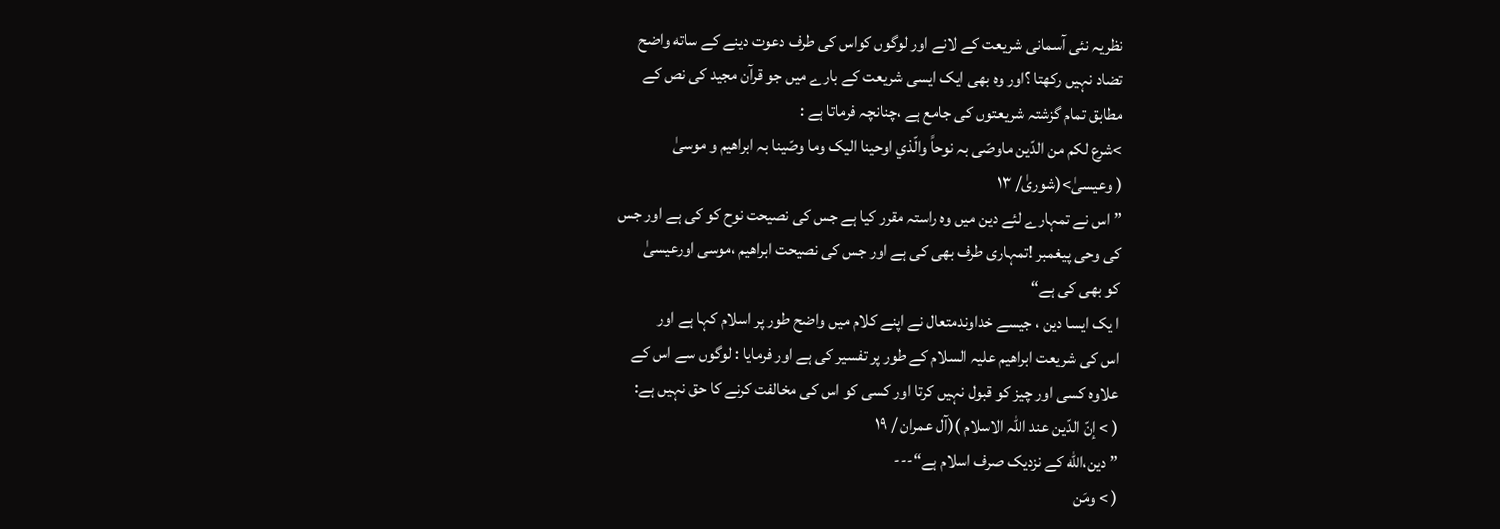نظریہ نئی آسمانی شریعت کے لانے اور لوگوں کواس کی طرف دعوت دینے کے ساته واضح
تضاد نہيں رکهتا ؟اور وہ بهی ایک ایسی شریعت کے بارے ميں جو قرآن مجيد کی نص کے
مطابق تمام گزشتہ شریعتوں کی جامع ہے ،چنانچہ فرماتا ہے :
>شرع لکم من الدّین ماوصّی بہ نوحاً والّذي اوحينا اليک وما وصّينا بہ ابراهيم و موسیٰ
( وعيسیٰ>(شوریٰ/ ١٣
” اس نے تمہارے لئے دین ميں وہ راستہ مقرر کيا ہے جس کی نصيحت نوح کو کی ہے اور جس
کی وحی پيغمبر !تمہاری طرف بهی کی ہے اور جس کی نصيحت ابراهيم ،موسی اورعيسیٰ
کو بهی کی ہے“
ا یک ایسا دین ، جيسے خداوندمتعال نے اپنے کلام ميں واضح طور پر اسلام کہا ہے اور
اس کی شریعت ابراهيم عليہ السلام کے طور پر تفسير کی ہے اور فرمایا : لوگوں سے اس کے
علاوہ کسی اور چيز کو قبول نہيں کرتا اور کسی کو اس کی مخالفت کرنے کا حق نہيں ہے:
( > إنّ الدّین عند اللّہ الاسلام )(آل عمران / ١٩
” دین،الله کے نزدیک صرف اسلام ہے“---
( > ومَن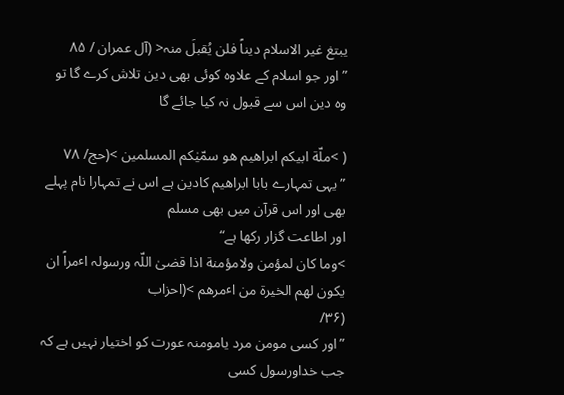یبتغ غير الاسلام دیناً فلن یُقبلَ منہ< (آل عمران / ٨۵
” اور جو اسلام کے علاوہ کوئی بهی دین تلاش کرے گا تو وہ دین اس سے قبول نہ کيا جائے گا

( >ملّة ابيکم ابراهيم هو سمّيٰکم المسلمين >(حج/ ٧٨
” یہی تمہارے بابا ابراهيم کادین ہے اس نے تمہارا نام پہلے بهی اور اس قرآن ميں بهی مسلم
اور اطاعت گزار رکها ہے“
>وما کان لمؤمن ولامؤمنة اذا قضیٰ اللّہ ورسولہ اٴمراً ان یکون لهم الخيرة من اٴمرهم >(احزاب
(٣۶/
”اور کسی مومن مرد یامومنہ عورت کو اختيار نہيں ہے کہ جب خداورسول کسی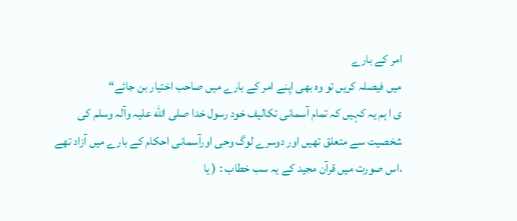امر کے بارے
ميں فيصلہ کریں تو وہ بهی اپنے امر کے بارے ميں صاحب اختيار بن جائے“
ی ا ہم یہ کہيں کہ تمام آسمانی تکاليف خود رسول خدا صلی الله عليہ وآلہ وسلم کی
شخصيت سے متعلق تهيں اور دوسرے لوگ وحی اورآسمانی احکام کے بارے ميں آزاد تهے
،اس صورت ميں قرآن مجيد کے یہ سب خطاب : ( یا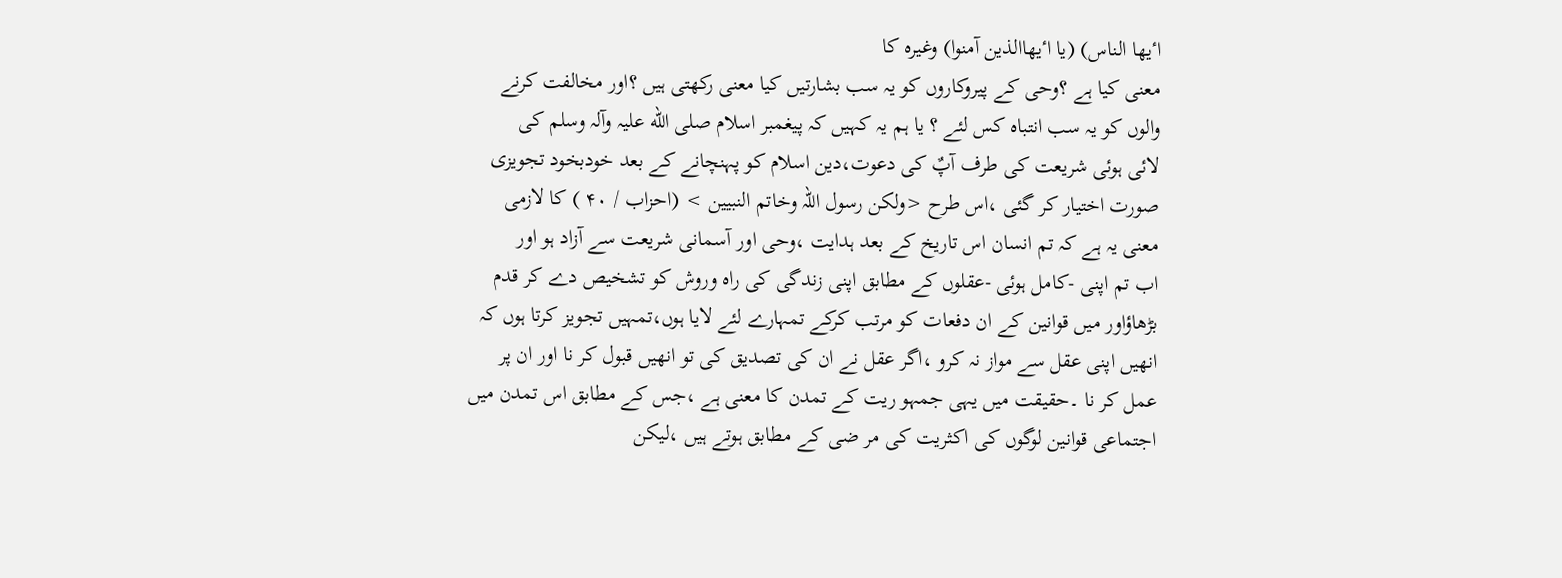اٴیها الناس) (یا اٴیهاالذین آمنوا) وغيرہ کا
معنی کيا ہے ؟وحی کے پيروکاروں کو یہ سب بشارتيں کيا معنی رکهتی ہيں ؟اور مخالفت کرنے
والوں کو یہ سب انتباہ کس لئے ؟ یا ہم یہ کہيں کہ پيغمبر اسلام صلی الله عليہ وآلہ وسلم کی
لائی ہوئی شریعت کی طرف آپٌ کی دعوت،دین اسلام کو پہنچانے کے بعد خودبخود تجویزی
صورت اختيار کر گئی ،اس طرح <ولکن رسول اللّہ وخاتم النبيين > (احزاب / ۴٠ ) کا لازمی
معنی یہ ہے کہ تم انسان اس تاریخ کے بعد ہدایت ،وحی اور آسمانی شریعت سے آزاد ہو اور
اب تم اپنی -کامل ہوئی -عقلوں کے مطابق اپنی زندگی کی راہ وروش کو تشخيص دے کر قدم
بڑهاؤاور ميں قوانين کے ان دفعات کو مرتب کرکے تمہارے لئے لایا ہوں،تمہيں تجویز کرتا ہوں کہ
انهيں اپنی عقل سے مواز نہ کرو ،اگر عقل نے ان کی تصدیق کی تو انهيں قبول کر نا اور ان پر
عمل کر نا ۔حقيقت ميں یہی جمہو ریت کے تمدن کا معنی ہے ،جس کے مطابق اس تمدن ميں
اجتماعی قوانين لوگوں کی اکثریت کی مر ضی کے مطابق ہوتے ہيں ،ليکن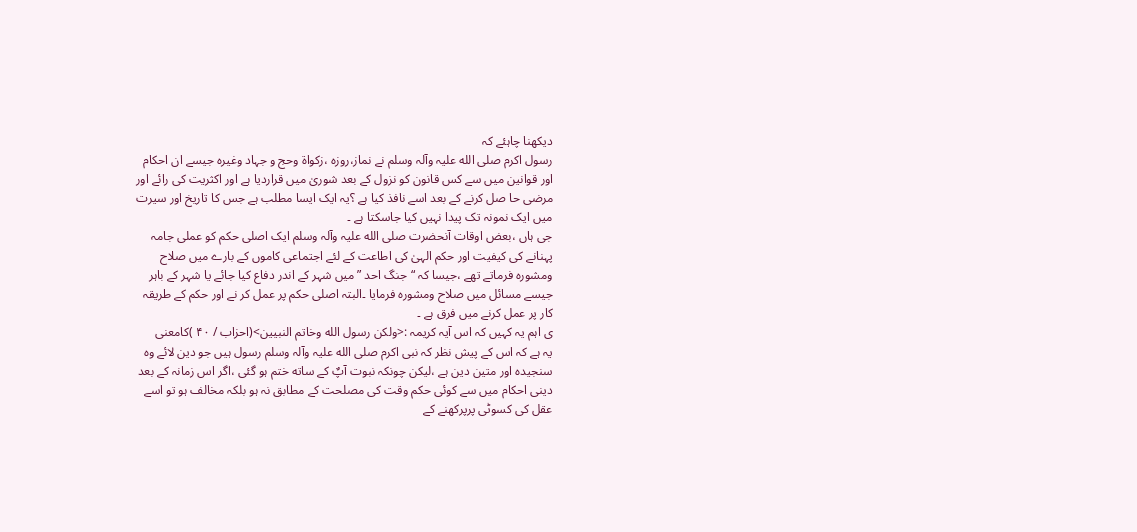دیکهنا چاہئے کہ
رسول اکرم صلی الله عليہ وآلہ وسلم نے نماز،روزہ ،زکواة وحج و جہاد وغيرہ جيسے ان احکام
اور قوانين ميں سے کس قانون کو نزول کے بعد شوریٰ ميں قراردیا ہے اور اکثریت کی رائے اور
مرضی حا صل کرنے کے بعد اسے نافذ کيا ہے ؟یہ ایک ایسا مطلب ہے جس کا تاریخ اور سيرت
ميں ایک نمونہ تک پيدا نہيں کيا جاسکتا ہے ۔
جی ہاں ،بعض اوقات آنحضرت صلی الله عليہ وآلہ وسلم ایک اصلی حکم کو عملی جامہ
پہنانے کی کيفيت اور حکم الہیٰ کی اطاعت کے لئے اجتماعی کاموں کے بارے ميں صلاح
ومشورہ فرماتے تهے ،جيسا کہ “جنگ احد ”ميں شہر کے اندر دفاع کيا جائے یا شہر کے باہر
جيسے مسائل ميں صلاح ومشورہ فرمایا ۔البتہ اصلی حکم پر عمل کر نے اور حکم کے طریقہ
کار پر عمل کرنے ميں فرق ہے ۔
ی اہم یہ کہيں کہ اس آیہ کریمہ :<ولکن رسول الله وخاتم النبيين>(احزاب / ۴٠ )کامعنی
یہ ہے کہ اس کے پيش نظر کہ نبی اکرم صلی الله عليہ وآلہ وسلم رسول ہيں جو دین لائے وہ
سنجيدہ اور متين دین ہے ،ليکن چونکہ نبوت آپٌ کے ساته ختم ہو گئی ،اگر اس زمانہ کے بعد
دینی احکام ميں سے کوئی حکم وقت کی مصلحت کے مطابق نہ ہو بلکہ مخالف ہو تو اسے
عقل کی کسوڻی پرپرکهنے کے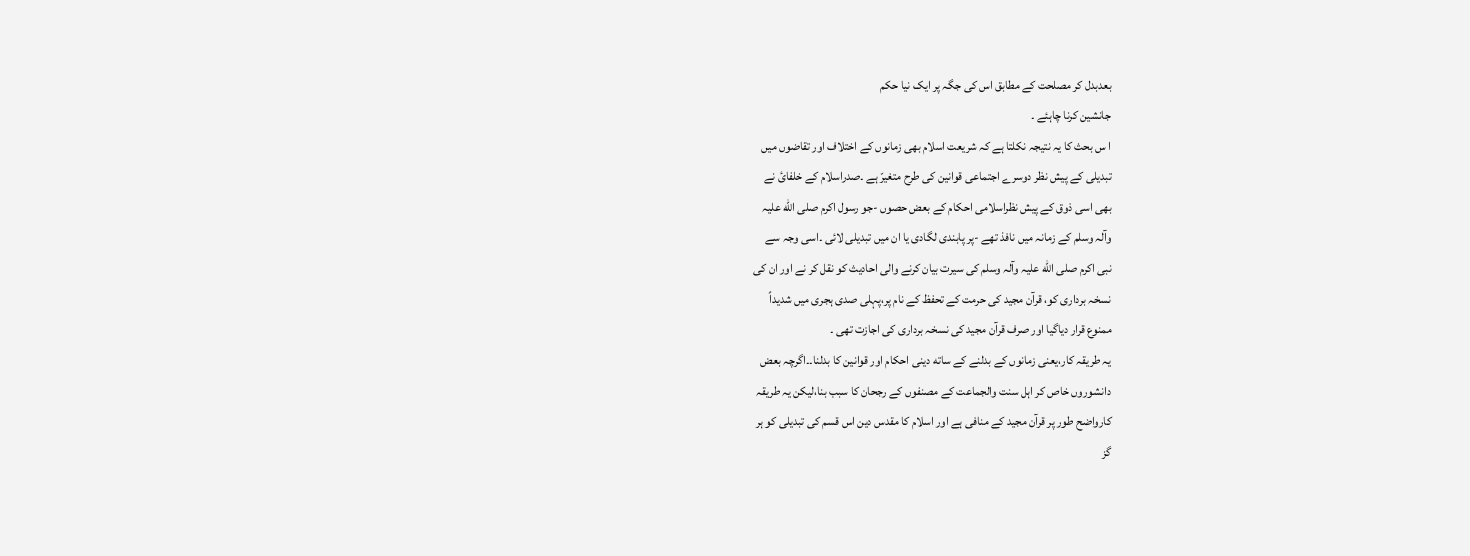بعدبدل کر مصلحت کے مطابق اس کی جگہ پر ایک نيا حکم
جانشين کرنا چاہئے ۔
ا س بحث کا یہ نتيجہ نکلتا ہے کہ شریعت اسلام بهی زمانوں کے اختلاف اور تقاضوں ميں
تبدیلی کے پيش نظر دوسرے اجتماعی قوانين کی طرح متغيرّ ہے ۔صدراسلام کے خلفائ نے
بهی اسی ذوق کے پيش نظراسلامی احکام کے بعض حصوں -جو رسول اکرم صلی الله عليہ
وآلہ وسلم کے زمانہ ميں نافذ تهے -پر پابندی لگادی یا ان ميں تبدیلی لائی ۔اسی وجہ سے
نبی اکرم صلی الله عليہ وآلہ وسلم کی سيرت بيان کرنے والی احادیث کو نقل کر نے اور ان کی
نسخہ برداری کو، قرآن مجيد کی حرمت کے تحفظ کے نام پر،پہلی صدی ہجری ميں شدیداً
ممنوع قرار دیاگيا اور صرف قرآن مجيد کی نسخہ برداری کی اجازت تهی ۔
یہ طریقہ کار،یعنی زمانوں کے بدلنے کے ساته دینی احکام اور قوانين کا بدلنا۔۔اگرچہ بعض
دانشوروں خاص کر اہل سنت والجماعت کے مصنفوں کے رجحان کا سبب بنا،ليکن یہ طریقہ
کارواضح طور پر قرآن مجيد کے منافی ہے اور اسلام کا مقدس دین اس قسم کی تبدیلی کو ہر
گز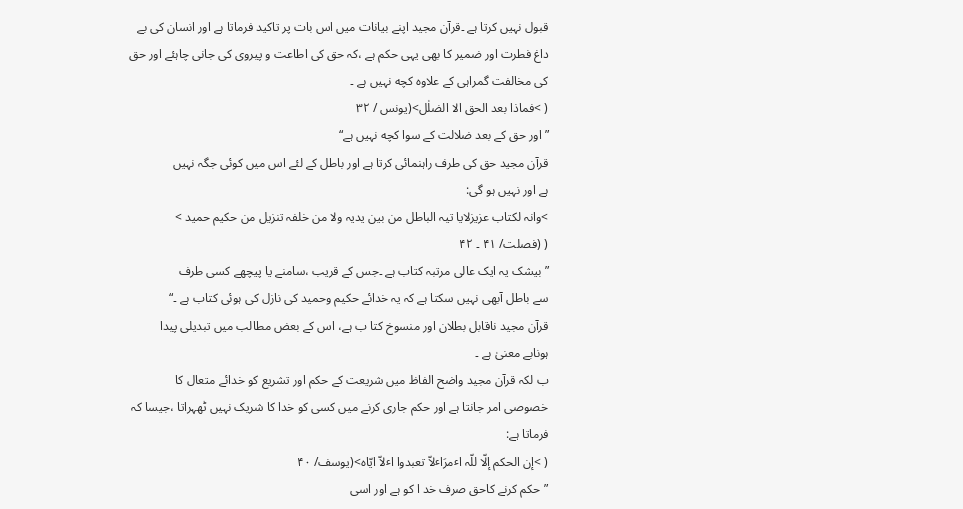قبول نہيں کرتا ہے ۔قرآن مجيد اپنے بيانات ميں اس بات پر تاکيد فرماتا ہے اور انسان کی بے
داغ فطرت اور ضمير کا بهی یہی حکم ہے ،کہ حق کی اطاعت و پيروی کی جانی چاہئے اور حق
کی مخالفت گمراہی کے علاوہ کچه نہيں ہے ۔
( >فماذا بعد الحق الا الضلٰل>(یونس / ٣٢
” اور حق کے بعد ضلالت کے سوا کچه نہيں ہے“
قرآن مجيد حق کی طرف راہنمائی کرتا ہے اور باطل کے لئے اس ميں کوئی جگہ نہيں
ہے اور نہيں ہو گی:
>وانہ لکتاب عزیزلایا تيہ الباطل من بين یدیہ ولا من خلفہ تنزیل من حکيم حميد >
( (فصلت/ ۴١ ۔ ۴٢
”بيشک یہ ایک عالی مرتبہ کتاب ہے ۔جس کے قریب ،سامنے یا پيچهے کسی طرف
سے باطل آبهی نہيں سکتا ہے کہ یہ خدائے حکيم وحميد کی نازل کی ہوئی کتاب ہے ۔“
قرآن مجيد ناقابل بطلان اور منسوخ کتا ب ہے، اس کے بعض مطالب ميں تبدیلی پيدا
ہونابے معنیٰ ہے ۔
ب لکہ قرآن مجيد واضح الفاظ ميں شریعت کے حکم اور تشریع کو خدائے متعال کا
خصوصی امر جانتا ہے اور حکم جاری کرنے ميں کسی کو خدا کا شریک نہيں ڻهہراتا ،جيسا کہ
فرماتا ہے:
( >إن الحکم إلّا للّہ اٴمرَاٴلاّ تعبدوا اٴلاّ ایّاہ>(یوسف/ ۴٠
”حکم کرنے کاحق صرف خد ا کو ہے اور اسی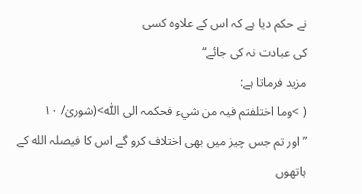نے حکم دیا ہے کہ اس کے علاوہ کسی
کی عبادت نہ کی جائے“
مزید فرماتا ہے:
( >وما اختلفتم فيہ من شيء فحکمہ الی اللّٰہ>(شوریٰ/ ١٠
”اور تم جس چيز ميں بهی اختلاف کرو گے اس کا فيصلہ الله کے ہاتهوں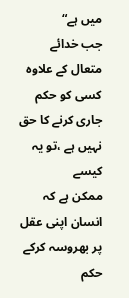ميں ہے“
جب خدائے متعال کے علاوہ کسی کو حکم جاری کرنے کا حق نہيں ہے ،تو یہ کيسے
ممکن ہے کہ انسان اپنی عقل پر بهروسہ کرکے حکم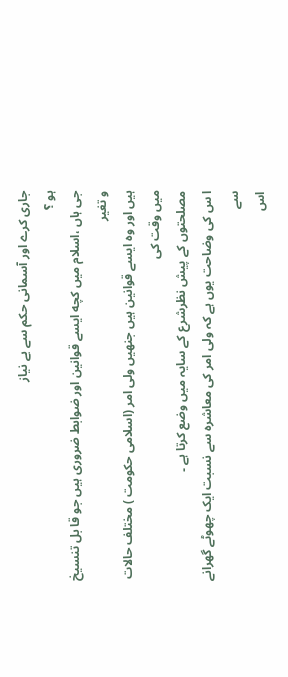جاری کرے اور آسمانی حکم سے بے نياز
ہو ؟
جی ہاں ،اسلام ميں کچه ایسے قوانين اور ضوابط ضروری ہيں جو قا بل تنسيخ و تغير
ہيں اور وہ ایسے قوانين ہيں جنهيں ولی امر (اسلامی حکومت ) مختلف حالات ميں وقت کی
مصلحتوں کے پيش نظرشرع کے سایہ ميں وضع کرتا ہے ۔
ا س کی وضاحت یوں ہے کہ ولی امر کی معاشرہ سے نسبت ایک چهوڻے گهرانے سے
اس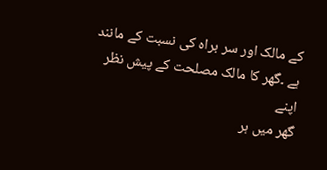کے مالک اور سر براہ کی نسبت کے مانند ہے ۔گهر کا مالک مصلحت کے پيش نظر اپنے
گهر ميں ہر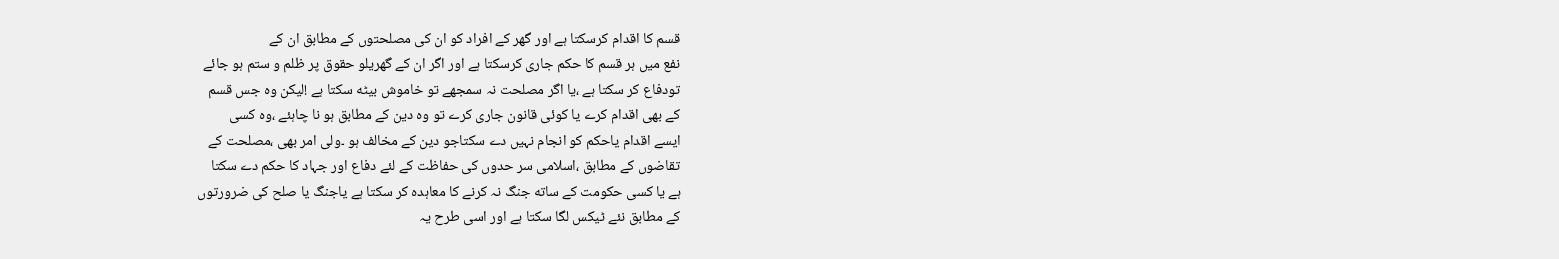قسم کا اقدام کرسکتا ہے اور گهر کے افراد کو ان کی مصلحتوں کے مطابق ان کے
نفع ميں ہر قسم کا حکم جاری کرسکتا ہے اور اگر ان کے گهریلو حقوق پر ظلم و ستم ہو جائے
تودفاع کر سکتا ہے ،یا اگر مصلحت نہ سمجهے تو خاموش بيڻه سکتا ہے !ليکن وہ جس قسم
کے بهی اقدام کرے یا کوئی قانون جاری کرے تو وہ دین کے مطابق ہو نا چاہئے ،وہ کسی
ایسے اقدام یاحکم کو انجام نہيں دے سکتاجو دین کے مخالف ہو ۔ولی امر بهی ،مصلحت کے
تقاضوں کے مطابق ،اسلامی سر حدوں کی حفاظت کے لئے دفاع اور جہاد کا حکم دے سکتا
ہے یا کسی حکومت کے ساته جنگ نہ کرنے کا معاہدہ کر سکتا ہے یاجنگ یا صلح کی ضرورتوں
کے مطابق نئے ڻيکس لگا سکتا ہے اور اسی طرح یہ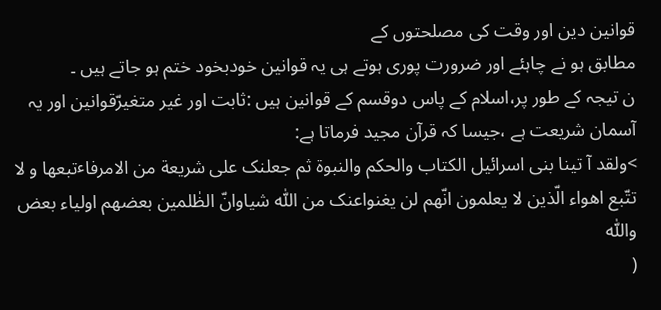قوانين دین اور وقت کی مصلحتوں کے
مطابق ہو نے چاہئے اور ضرورت پوری ہوتے ہی یہ قوانين خودبخود ختم ہو جاتے ہيں ۔
ن تيجہ کے طور پر،اسلام کے پاس دوقسم کے قوانين ہيں :ثابت اور غير متغيرّقوانين اور یہ
آسمان شریعت ہے ،جيسا کہ قرآن مجيد فرماتا ہے:
>ولقد آ تينا بنی اسرائيل الکتاب والحکم والنبوة ثم جعلنک علی شریعة من الامرفاٴتبعها و لا
تتّبع اهواء الّذین لا یعلمون انّهم لن یغنواعنک من اللّٰہ شياوانّ الظٰلمين بعضهم اولياء بعض واللّٰہ
(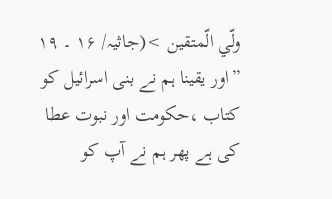ولّي الّمتقين >(جاثيہ/ ١۶ ۔ ١٩
”اور یقينا ہم نے بنی اسرائيل کو کتاب ،حکومت اور نبوت عطا کی ہے پهر ہم نے آپ کو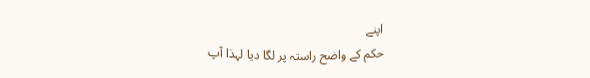اپنے
حکم کے واضح راستہ پر لگا دیا لہذا آپ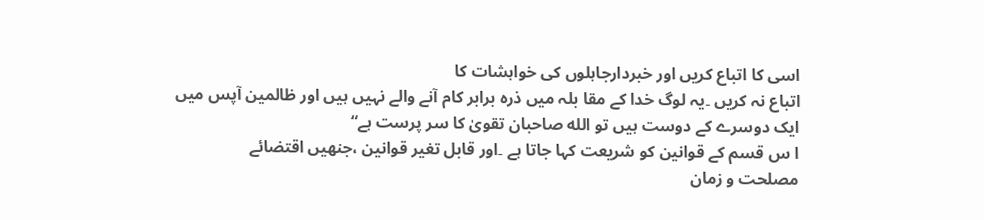اسی کا اتباع کریں اور خبردارجاہلوں کی خواہشات کا
اتباع نہ کریں ۔یہ لوگ خدا کے مقا بلہ ميں ذرہ برابر کام آنے والے نہيں ہيں اور ظالمين آپس ميں
ایک دوسرے کے دوست ہيں تو الله صاحبان تقویٰ کا سر پرست ہے“
ا س قسم کے قوانين کو شریعت کہا جاتا ہے ۔اور قابل تغير قوانين ،جنهيں اقتضائے
مصلحت و زمان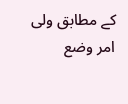کے مطابق ولی امر وضع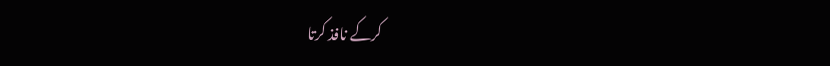کرکے نافذ کرتا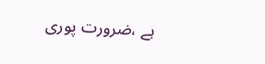ہے ،ضرورت پوری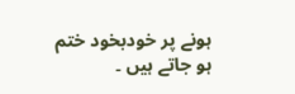ہونے پر خودبخود ختم
ہو جاتے ہيں ۔